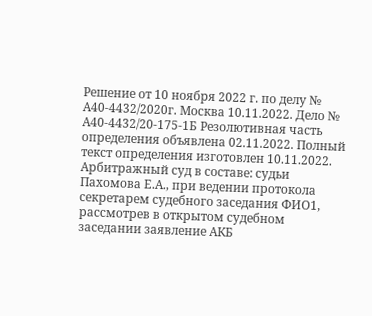Решение от 10 ноября 2022 г. по делу № А40-4432/2020г. Москва 10.11.2022. Дело № А40-4432/20-175-1Б Резолютивная часть определения объявлена 02.11.2022. Полный текст определения изготовлен 10.11.2022. Арбитражный суд в составе: судьи Пахомова Е.А., при ведении протокола секретарем судебного заседания ФИО1, рассмотрев в открытом судебном заседании заявление АКБ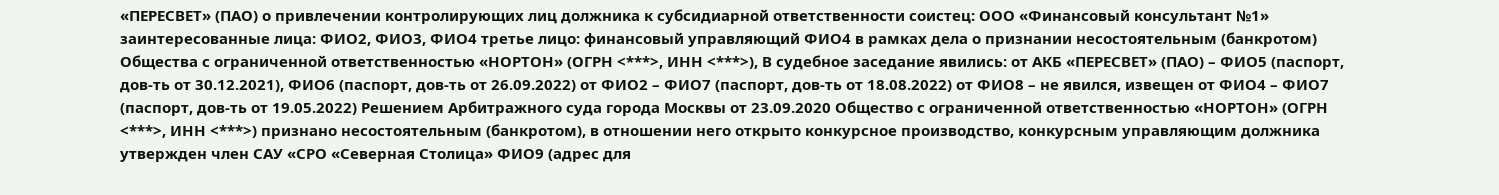«ПЕРЕСВЕТ» (ПАО) о привлечении контролирующих лиц должника к субсидиарной ответственности соистец: ООО «Финансовый консультант №1» заинтересованные лица: ФИО2, ФИО3, ФИО4 третье лицо: финансовый управляющий ФИО4 в рамках дела о признании несостоятельным (банкротом) Общества с ограниченной ответственностью «НОРТОН» (ОГРН <***>, ИНН <***>), В судебное заседание явились: от АКБ «ПЕРЕСВЕТ» (ПАО) – ФИО5 (паспорт, дов-ть от 30.12.2021), ФИО6 (паспорт, дов-ть от 26.09.2022) от ФИО2 – ФИО7 (паспорт, дов-ть от 18.08.2022) от ФИО8 – не явился, извещен от ФИО4 – ФИО7 (паспорт, дов-ть от 19.05.2022) Решением Арбитражного суда города Москвы от 23.09.2020 Общество с ограниченной ответственностью «НОРТОН» (ОГРН <***>, ИНН <***>) признано несостоятельным (банкротом), в отношении него открыто конкурсное производство, конкурсным управляющим должника утвержден член САУ «СРО «Северная Столица» ФИО9 (адрес для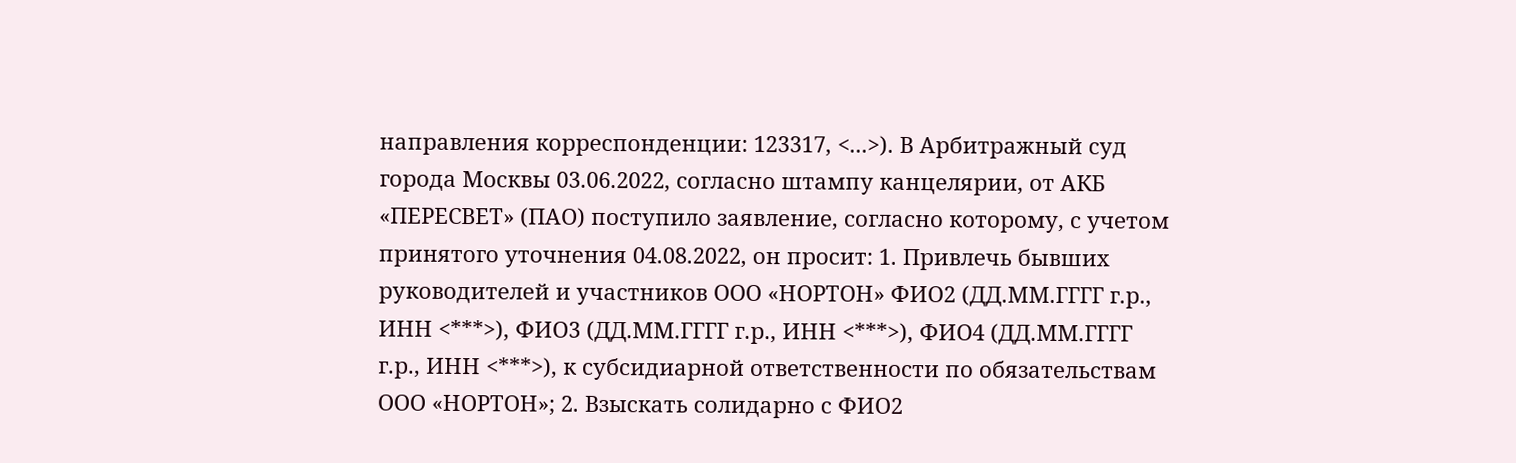направления корреспонденции: 123317, <...>). В Арбитражный суд города Москвы 03.06.2022, согласно штампу канцелярии, от АКБ «ПЕРЕСВЕТ» (ПАО) поступило заявление, согласно которому, с учетом принятого уточнения 04.08.2022, он просит: 1. Привлечь бывших руководителей и участников ООО «НОРТОН» ФИО2 (ДД.ММ.ГГГГ г.р., ИНН <***>), ФИО3 (ДД.ММ.ГГГГ г.р., ИНН <***>), ФИО4 (ДД.ММ.ГГГГ г.р., ИНН <***>), к субсидиарной ответственности по обязательствам ООО «НОРТОН»; 2. Взыскать солидарно с ФИО2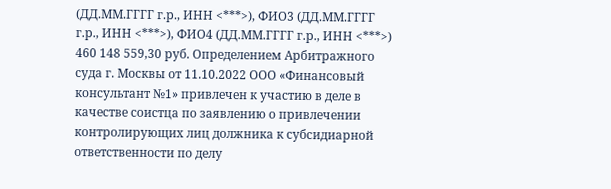(ДД.ММ.ГГГГ г.р., ИНН <***>), ФИО3 (ДД.ММ.ГГГГ г.р., ИНН <***>), ФИО4 (ДД.ММ.ГГГГ г.р., ИНН <***>) 460 148 559,30 руб. Определением Арбитражного суда г. Москвы от 11.10.2022 ООО «Финансовый консультант №1» привлечен к участию в деле в качестве соистца по заявлению о привлечении контролирующих лиц должника к субсидиарной ответственности по делу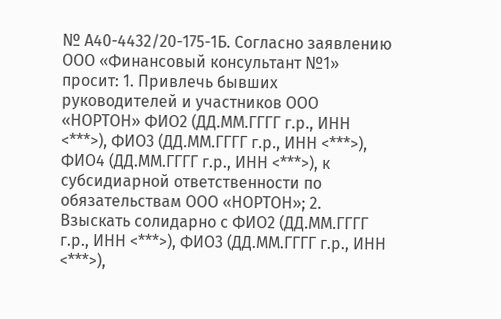№ А40-4432/20-175-1Б. Согласно заявлению ООО «Финансовый консультант №1» просит: 1. Привлечь бывших руководителей и участников ООО «НОРТОН» ФИО2 (ДД.ММ.ГГГГ г.р., ИНН <***>), ФИО3 (ДД.ММ.ГГГГ г.р., ИНН <***>), ФИО4 (ДД.ММ.ГГГГ г.р., ИНН <***>), к субсидиарной ответственности по обязательствам ООО «НОРТОН»; 2. Взыскать солидарно с ФИО2 (ДД.ММ.ГГГГ г.р., ИНН <***>), ФИО3 (ДД.ММ.ГГГГ г.р., ИНН <***>),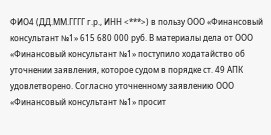ФИО4 (ДД.ММ.ГГГГ г.р., ИНН <***>) в пользу ООО «Финансовый консультант №1» 615 680 000 руб. В материалы дела от ООО «Финансовый консультант №1» поступило ходатайство об уточнении заявления, которое судом в порядке ст. 49 АПК удовлетворено. Согласно уточненному заявлению ООО «Финансовый консультант №1» просит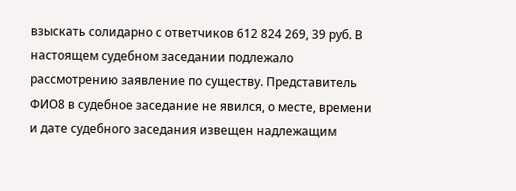взыскать солидарно с ответчиков 612 824 269, 39 руб. В настоящем судебном заседании подлежало рассмотрению заявление по существу. Представитель ФИО8 в судебное заседание не явился, о месте, времени и дате судебного заседания извещен надлежащим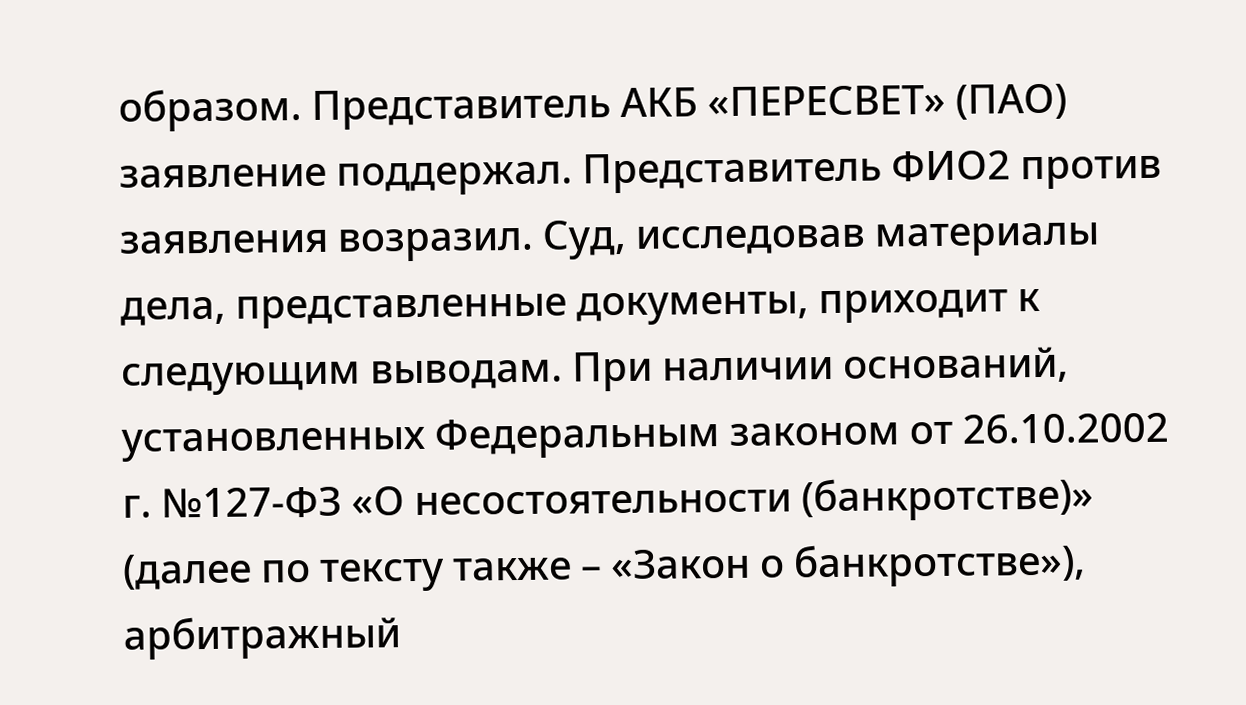образом. Представитель АКБ «ПЕРЕСВЕТ» (ПАО) заявление поддержал. Представитель ФИО2 против заявления возразил. Суд, исследовав материалы дела, представленные документы, приходит к следующим выводам. При наличии оснований, установленных Федеральным законом от 26.10.2002 г. №127-ФЗ «О несостоятельности (банкротстве)» (далее по тексту также – «Закон о банкротстве»), арбитражный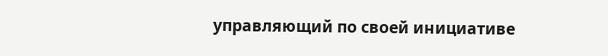управляющий по своей инициативе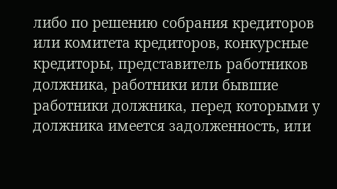либо по решению собрания кредиторов или комитета кредиторов, конкурсные кредиторы, представитель работников должника, работники или бывшие работники должника, перед которыми у должника имеется задолженность, или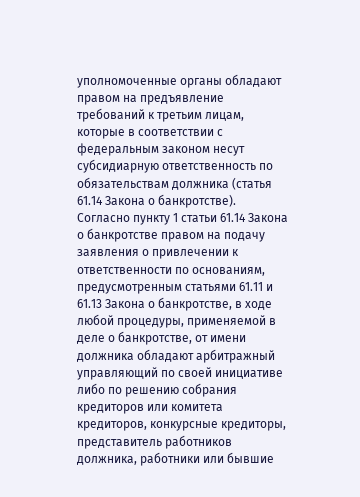уполномоченные органы обладают правом на предъявление требований к третьим лицам, которые в соответствии с федеральным законом несут субсидиарную ответственность по обязательствам должника (статья 61.14 Закона о банкротстве). Согласно пункту 1 статьи 61.14 Закона о банкротстве правом на подачу заявления о привлечении к ответственности по основаниям, предусмотренным статьями 61.11 и 61.13 Закона о банкротстве, в ходе любой процедуры, применяемой в деле о банкротстве, от имени должника обладают арбитражный управляющий по своей инициативе либо по решению собрания кредиторов или комитета кредиторов, конкурсные кредиторы, представитель работников должника, работники или бывшие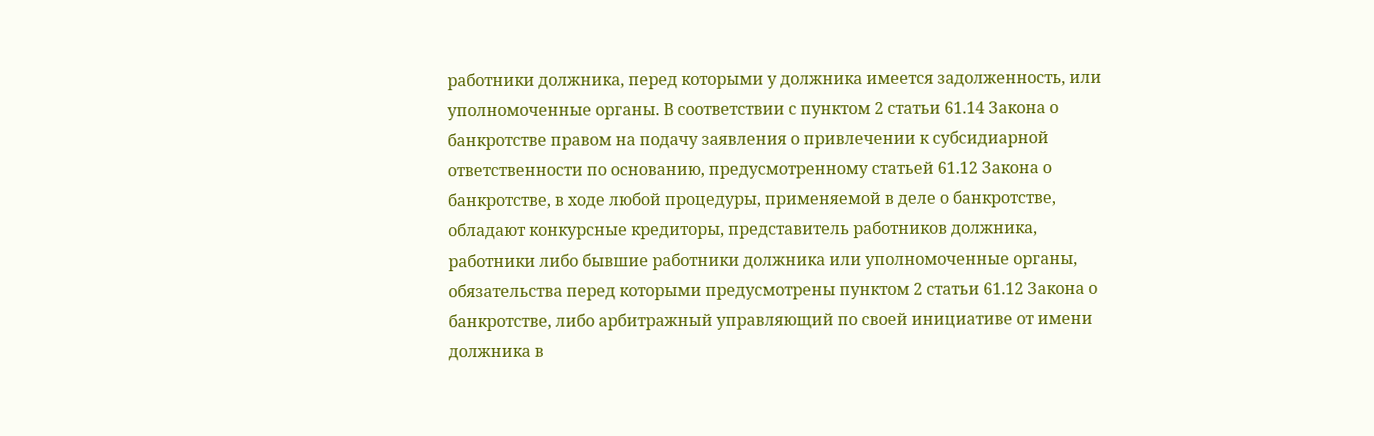работники должника, перед которыми у должника имеется задолженность, или уполномоченные органы. В соответствии с пунктом 2 статьи 61.14 Закона о банкротстве правом на подачу заявления о привлечении к субсидиарной ответственности по основанию, предусмотренному статьей 61.12 Закона о банкротстве, в ходе любой процедуры, применяемой в деле о банкротстве, обладают конкурсные кредиторы, представитель работников должника, работники либо бывшие работники должника или уполномоченные органы, обязательства перед которыми предусмотрены пунктом 2 статьи 61.12 Закона о банкротстве, либо арбитражный управляющий по своей инициативе от имени должника в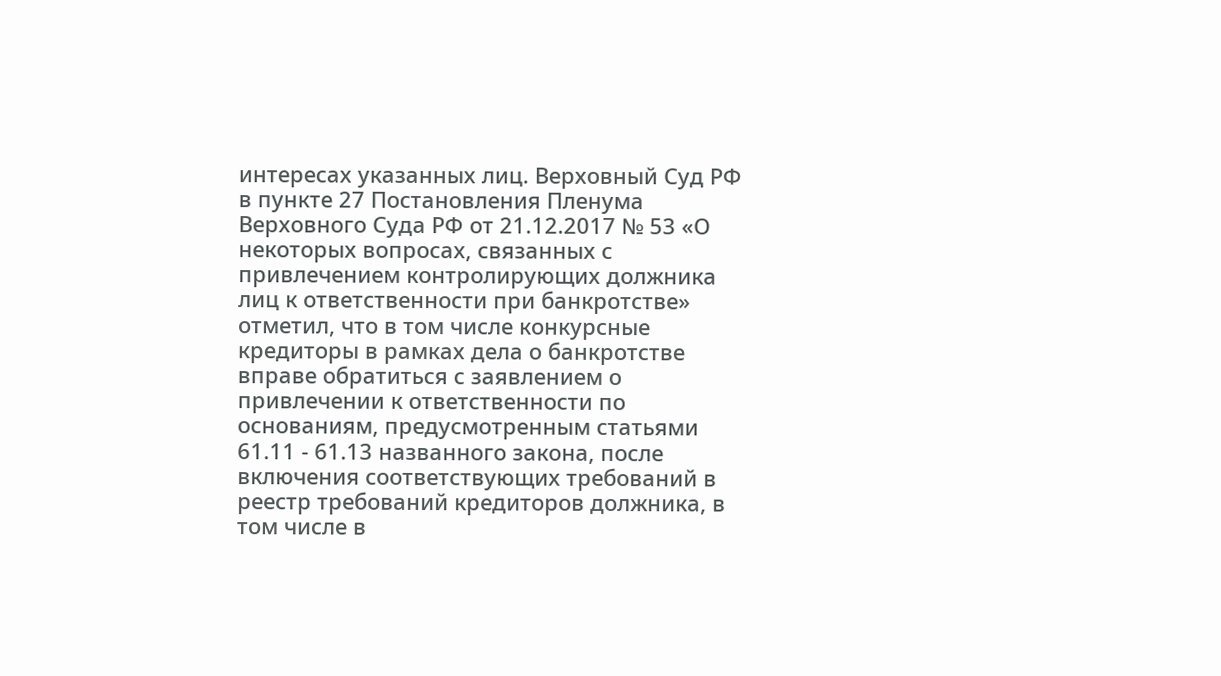интересах указанных лиц. Верховный Суд РФ в пункте 27 Постановления Пленума Верховного Суда РФ от 21.12.2017 № 53 «О некоторых вопросах, связанных с привлечением контролирующих должника лиц к ответственности при банкротстве» отметил, что в том числе конкурсные кредиторы в рамках дела о банкротстве вправе обратиться с заявлением о привлечении к ответственности по основаниям, предусмотренным статьями 61.11 - 61.13 названного закона, после включения соответствующих требований в реестр требований кредиторов должника, в том числе в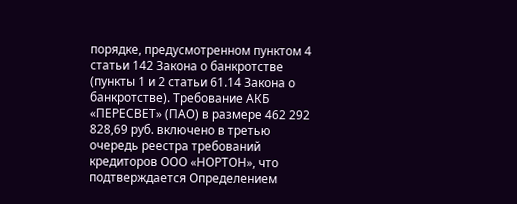порядке, предусмотренном пунктом 4 статьи 142 Закона о банкротстве (пункты 1 и 2 статьи 61.14 Закона о банкротстве). Требование АКБ «ПЕРЕСВЕТ» (ПАО) в размере 462 292 828,69 руб. включено в третью очередь реестра требований кредиторов ООО «НОРТОН», что подтверждается Определением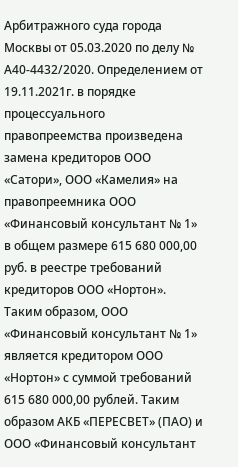Арбитражного суда города Москвы от 05.03.2020 по делу № А40-4432/2020. Определением от 19.11.2021г. в порядке процессуального правопреемства произведена замена кредиторов ООО «Сатори», ООО «Камелия» на правопреемника ООО «Финансовый консультант № 1» в общем размере 615 680 000,00 руб. в реестре требований кредиторов ООО «Нортон». Таким образом, ООО «Финансовый консультант № 1» является кредитором ООО «Нортон» с суммой требований 615 680 000,00 рублей. Таким образом АКБ «ПЕРЕСВЕТ» (ПАО) и ООО «Финансовый консультант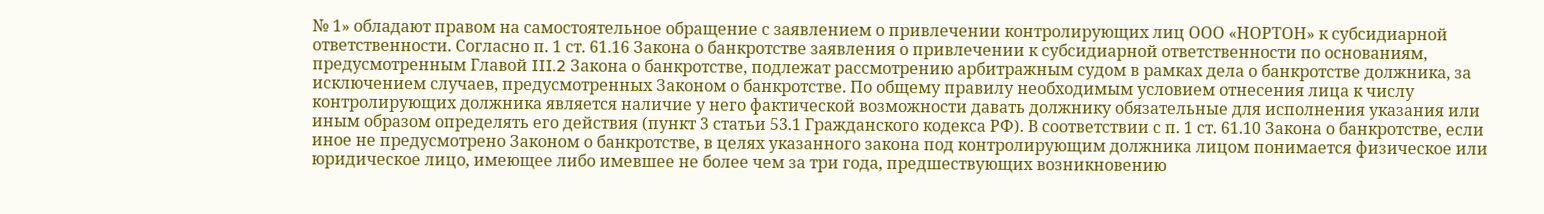№ 1» обладают правом на самостоятельное обращение с заявлением о привлечении контролирующих лиц ООО «НОРТОН» к субсидиарной ответственности. Согласно п. 1 ст. 61.16 Закона о банкротстве заявления о привлечении к субсидиарной ответственности по основаниям, предусмотренным Главой III.2 Закона о банкротстве, подлежат рассмотрению арбитражным судом в рамках дела о банкротстве должника, за исключением случаев, предусмотренных Законом о банкротстве. По общему правилу необходимым условием отнесения лица к числу контролирующих должника является наличие у него фактической возможности давать должнику обязательные для исполнения указания или иным образом определять его действия (пункт 3 статьи 53.1 Гражданского кодекса РФ). В соответствии с п. 1 ст. 61.10 Закона о банкротстве, если иное не предусмотрено Законом о банкротстве, в целях указанного закона под контролирующим должника лицом понимается физическое или юридическое лицо, имеющее либо имевшее не более чем за три года, предшествующих возникновению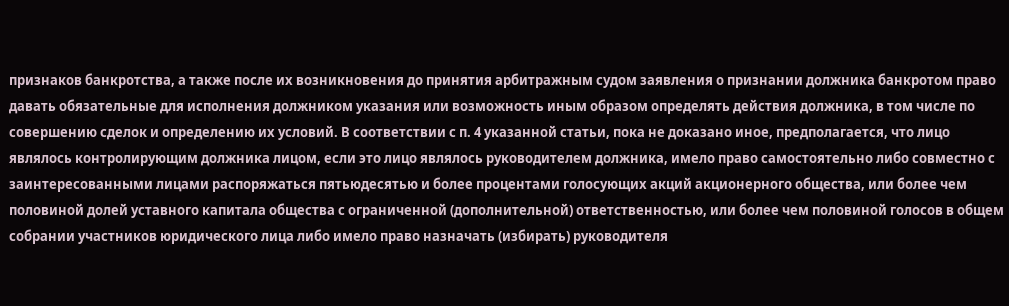признаков банкротства, а также после их возникновения до принятия арбитражным судом заявления о признании должника банкротом право давать обязательные для исполнения должником указания или возможность иным образом определять действия должника, в том числе по совершению сделок и определению их условий. В соответствии с п. 4 указанной статьи, пока не доказано иное, предполагается, что лицо являлось контролирующим должника лицом, если это лицо являлось руководителем должника, имело право самостоятельно либо совместно с заинтересованными лицами распоряжаться пятьюдесятью и более процентами голосующих акций акционерного общества, или более чем половиной долей уставного капитала общества с ограниченной (дополнительной) ответственностью, или более чем половиной голосов в общем собрании участников юридического лица либо имело право назначать (избирать) руководителя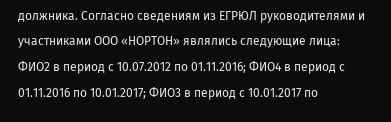должника. Согласно сведениям из ЕГРЮЛ руководителями и участниками ООО «НОРТОН» являлись следующие лица: ФИО2 в период с 10.07.2012 по 01.11.2016; ФИО4 в период с 01.11.2016 по 10.01.2017; ФИО3 в период с 10.01.2017 по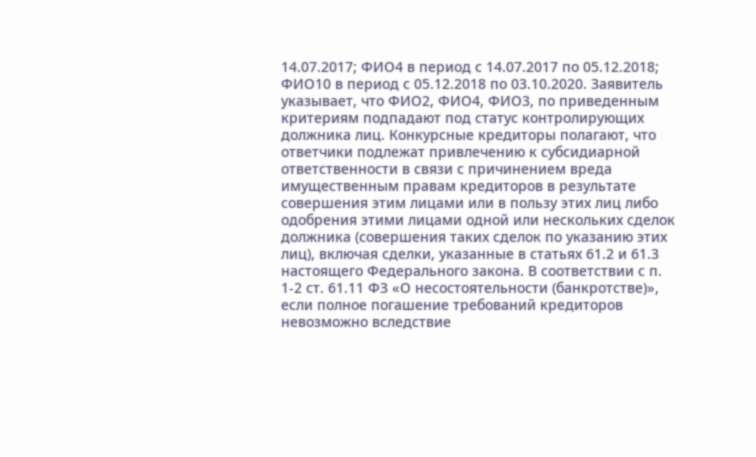14.07.2017; ФИО4 в период с 14.07.2017 по 05.12.2018; ФИО10 в период с 05.12.2018 по 03.10.2020. Заявитель указывает, что ФИО2, ФИО4, ФИО3, по приведенным критериям подпадают под статус контролирующих должника лиц. Конкурсные кредиторы полагают, что ответчики подлежат привлечению к субсидиарной ответственности в связи с причинением вреда имущественным правам кредиторов в результате совершения этим лицами или в пользу этих лиц либо одобрения этими лицами одной или нескольких сделок должника (совершения таких сделок по указанию этих лиц), включая сделки, указанные в статьях 61.2 и 61.3 настоящего Федерального закона. В соответствии с п. 1-2 ст. 61.11 ФЗ «О несостоятельности (банкротстве)», если полное погашение требований кредиторов невозможно вследствие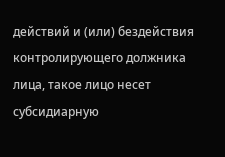действий и (или) бездействия контролирующего должника лица, такое лицо несет субсидиарную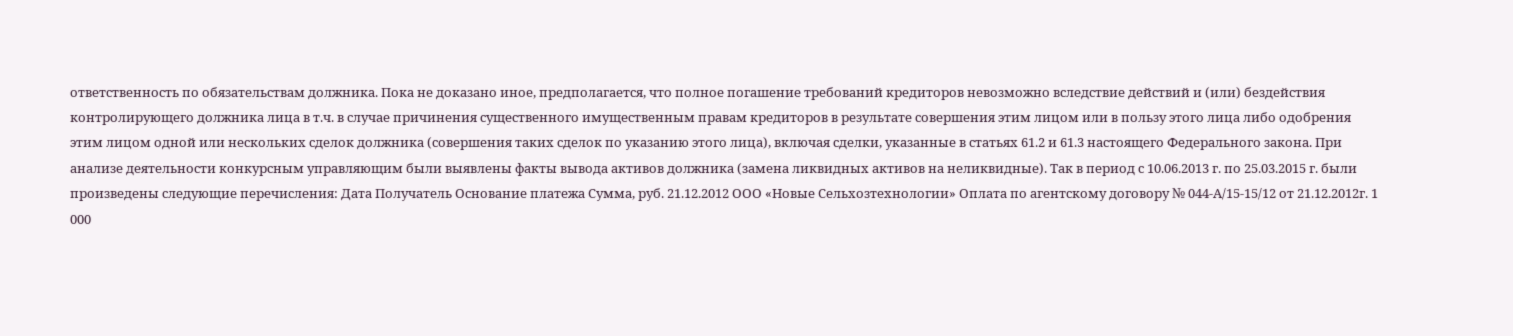ответственность по обязательствам должника. Пока не доказано иное, предполагается, что полное погашение требований кредиторов невозможно вследствие действий и (или) бездействия контролирующего должника лица в т.ч. в случае причинения существенного имущественным правам кредиторов в результате совершения этим лицом или в пользу этого лица либо одобрения этим лицом одной или нескольких сделок должника (совершения таких сделок по указанию этого лица), включая сделки, указанные в статьях 61.2 и 61.3 настоящего Федерального закона. При анализе деятельности конкурсным управляющим были выявлены факты вывода активов должника (замена ликвидных активов на неликвидные). Так в период с 10.06.2013 г. по 25.03.2015 г. были произведены следующие перечисления: Дата Получатель Основание платежа Сумма, руб. 21.12.2012 ООО «Новые Сельхозтехнологии» Оплата по агентскому договору № 044-А/15-15/12 от 21.12.2012г. 1 000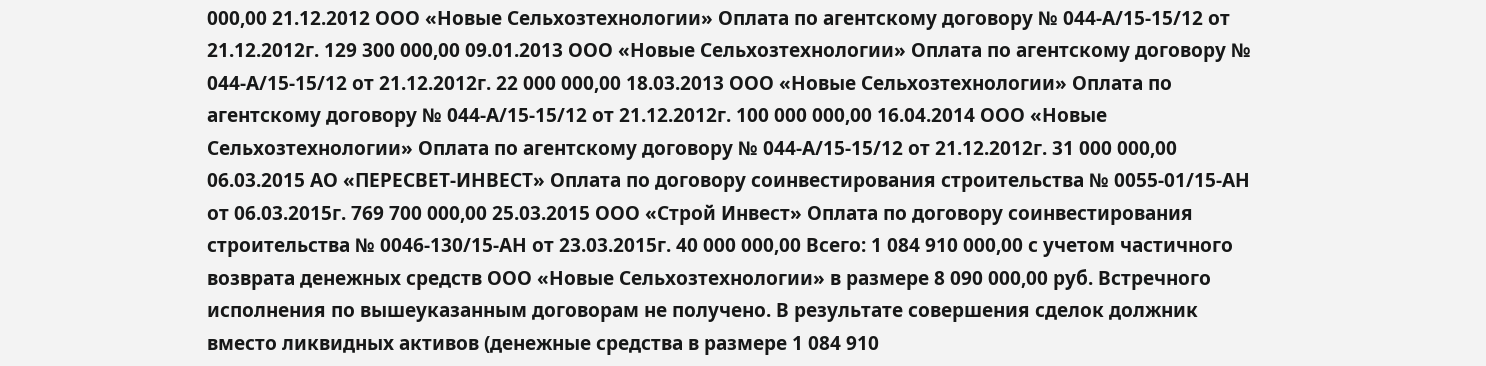000,00 21.12.2012 ООО «Новые Сельхозтехнологии» Оплата по агентскому договору № 044-А/15-15/12 от 21.12.2012г. 129 300 000,00 09.01.2013 ООО «Новые Сельхозтехнологии» Оплата по агентскому договору № 044-А/15-15/12 от 21.12.2012г. 22 000 000,00 18.03.2013 ООО «Новые Сельхозтехнологии» Оплата по агентскому договору № 044-А/15-15/12 от 21.12.2012г. 100 000 000,00 16.04.2014 ООО «Новые Сельхозтехнологии» Оплата по агентскому договору № 044-А/15-15/12 от 21.12.2012г. 31 000 000,00 06.03.2015 АО «ПЕРЕСВЕТ-ИНВЕСТ» Оплата по договору соинвестирования строительства № 0055-01/15-АН от 06.03.2015г. 769 700 000,00 25.03.2015 ООО «Строй Инвест» Оплата по договору соинвестирования строительства № 0046-130/15-АН от 23.03.2015г. 40 000 000,00 Всего: 1 084 910 000,00 с учетом частичного возврата денежных средств ООО «Новые Сельхозтехнологии» в размере 8 090 000,00 руб. Встречного исполнения по вышеуказанным договорам не получено. В результате совершения сделок должник вместо ликвидных активов (денежные средства в размере 1 084 910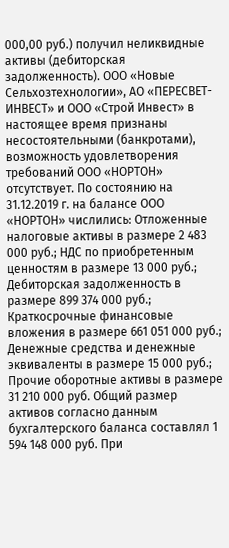000,00 руб.) получил неликвидные активы (дебиторская задолженность). ООО «Новые Сельхозтехнологии», АО «ПЕРЕСВЕТ-ИНВЕСТ» и ООО «Строй Инвест» в настоящее время признаны несостоятельными (банкротами), возможность удовлетворения требований ООО «НОРТОН» отсутствует. По состоянию на 31.12.2019 г. на балансе ООО «НОРТОН» числились: Отложенные налоговые активы в размере 2 483 000 руб.; НДС по приобретенным ценностям в размере 13 000 руб.; Дебиторская задолженность в размере 899 374 000 руб.; Краткосрочные финансовые вложения в размере 661 051 000 руб.; Денежные средства и денежные эквиваленты в размере 15 000 руб.; Прочие оборотные активы в размере 31 210 000 руб. Общий размер активов согласно данным бухгалтерского баланса составлял 1 594 148 000 руб. При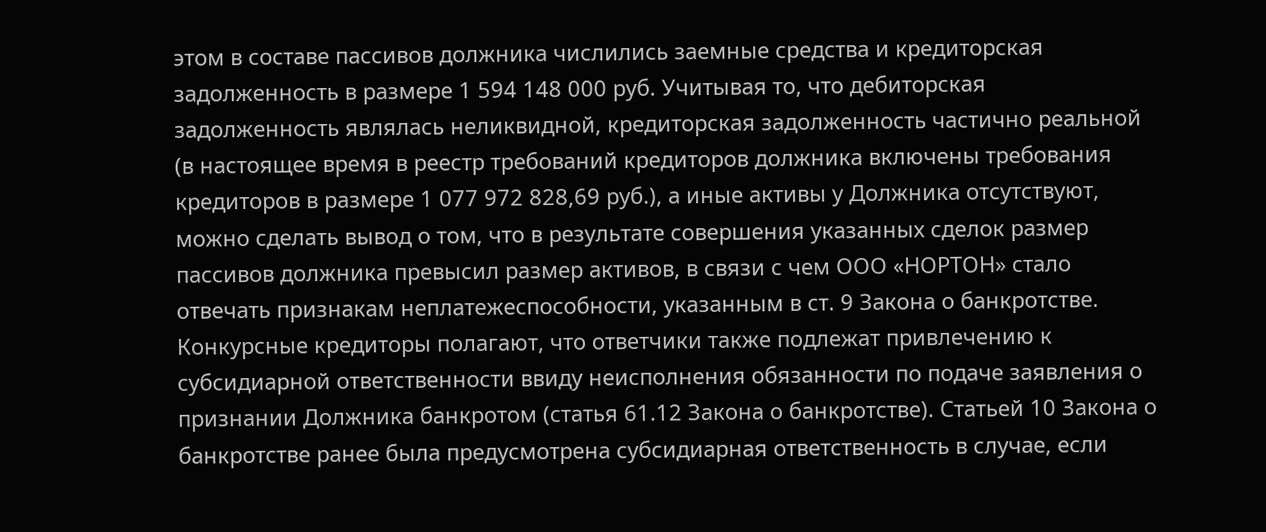этом в составе пассивов должника числились заемные средства и кредиторская задолженность в размере 1 594 148 000 руб. Учитывая то, что дебиторская задолженность являлась неликвидной, кредиторская задолженность частично реальной (в настоящее время в реестр требований кредиторов должника включены требования кредиторов в размере 1 077 972 828,69 руб.), а иные активы у Должника отсутствуют, можно сделать вывод о том, что в результате совершения указанных сделок размер пассивов должника превысил размер активов, в связи с чем ООО «НОРТОН» стало отвечать признакам неплатежеспособности, указанным в ст. 9 Закона о банкротстве. Конкурсные кредиторы полагают, что ответчики также подлежат привлечению к субсидиарной ответственности ввиду неисполнения обязанности по подаче заявления о признании Должника банкротом (статья 61.12 Закона о банкротстве). Статьей 10 Закона о банкротстве ранее была предусмотрена субсидиарная ответственность в случае, если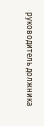руководитель должника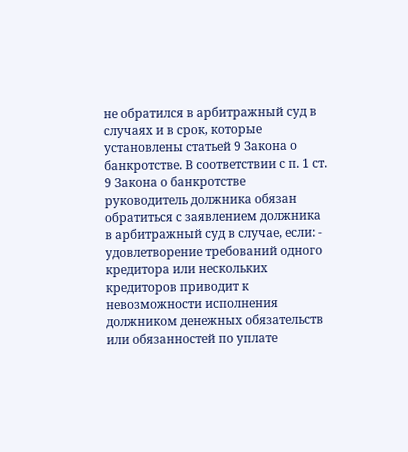не обратился в арбитражный суд в случаях и в срок, которые установлены статьей 9 Закона о банкротстве. В соответствии с п. 1 ст. 9 Закона о банкротстве руководитель должника обязан обратиться с заявлением должника в арбитражный суд в случае, если: - удовлетворение требований одного кредитора или нескольких кредиторов приводит к невозможности исполнения должником денежных обязательств или обязанностей по уплате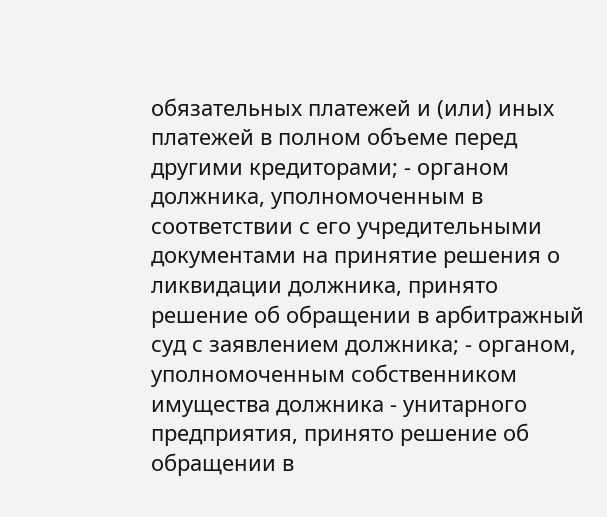обязательных платежей и (или) иных платежей в полном объеме перед другими кредиторами; - органом должника, уполномоченным в соответствии с его учредительными документами на принятие решения о ликвидации должника, принято решение об обращении в арбитражный суд с заявлением должника; - органом, уполномоченным собственником имущества должника - унитарного предприятия, принято решение об обращении в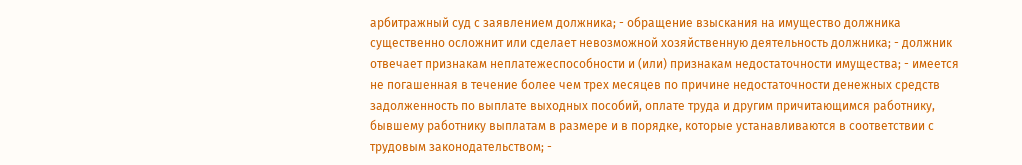арбитражный суд с заявлением должника; - обращение взыскания на имущество должника существенно осложнит или сделает невозможной хозяйственную деятельность должника; - должник отвечает признакам неплатежеспособности и (или) признакам недостаточности имущества; - имеется не погашенная в течение более чем трех месяцев по причине недостаточности денежных средств задолженность по выплате выходных пособий, оплате труда и другим причитающимся работнику, бывшему работнику выплатам в размере и в порядке, которые устанавливаются в соответствии с трудовым законодательством; -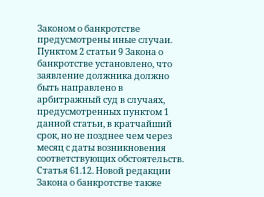Законом о банкротстве предусмотрены иные случаи. Пунктом 2 статьи 9 Закона о банкротстве установлено, что заявление должника должно быть направлено в арбитражный суд в случаях, предусмотренных пунктом 1 данной статьи, в кратчайший срок, но не позднее чем через месяц с даты возникновения соответствующих обстоятельств. Статья 61.12. Новой редакции Закона о банкротстве также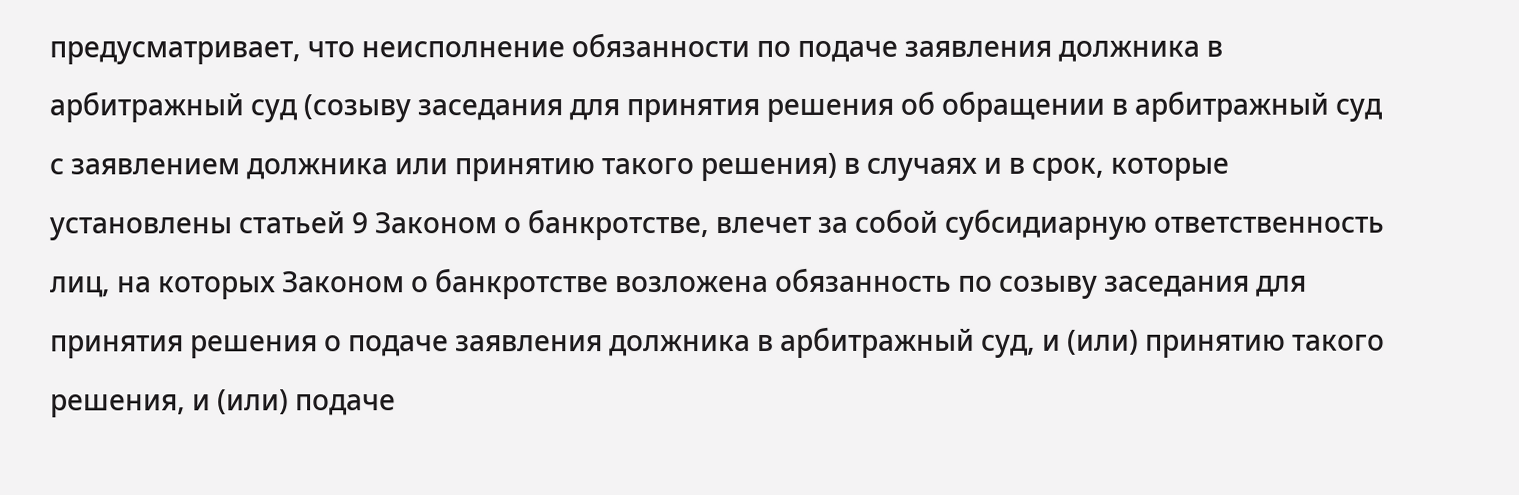предусматривает, что неисполнение обязанности по подаче заявления должника в арбитражный суд (созыву заседания для принятия решения об обращении в арбитражный суд с заявлением должника или принятию такого решения) в случаях и в срок, которые установлены статьей 9 Законом о банкротстве, влечет за собой субсидиарную ответственность лиц, на которых Законом о банкротстве возложена обязанность по созыву заседания для принятия решения о подаче заявления должника в арбитражный суд, и (или) принятию такого решения, и (или) подаче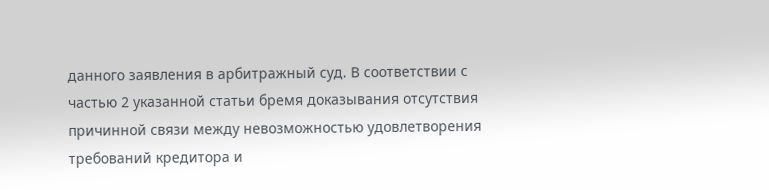данного заявления в арбитражный суд. В соответствии с частью 2 указанной статьи бремя доказывания отсутствия причинной связи между невозможностью удовлетворения требований кредитора и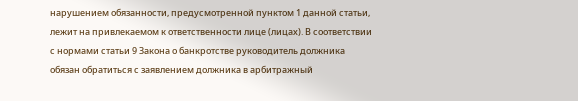нарушением обязанности, предусмотренной пунктом 1 данной статьи, лежит на привлекаемом к ответственности лице (лицах). В соответствии с нормами статьи 9 Закона о банкротстве руководитель должника обязан обратиться с заявлением должника в арбитражный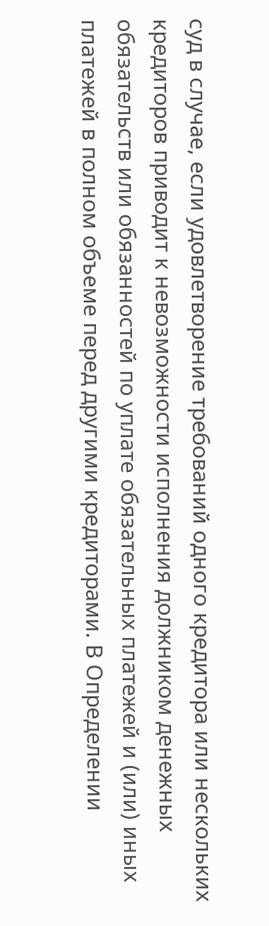суд в случае, если удовлетворение требований одного кредитора или нескольких кредиторов приводит к невозможности исполнения должником денежных обязательств или обязанностей по уплате обязательных платежей и (или) иных платежей в полном объеме перед другими кредиторами. В Определении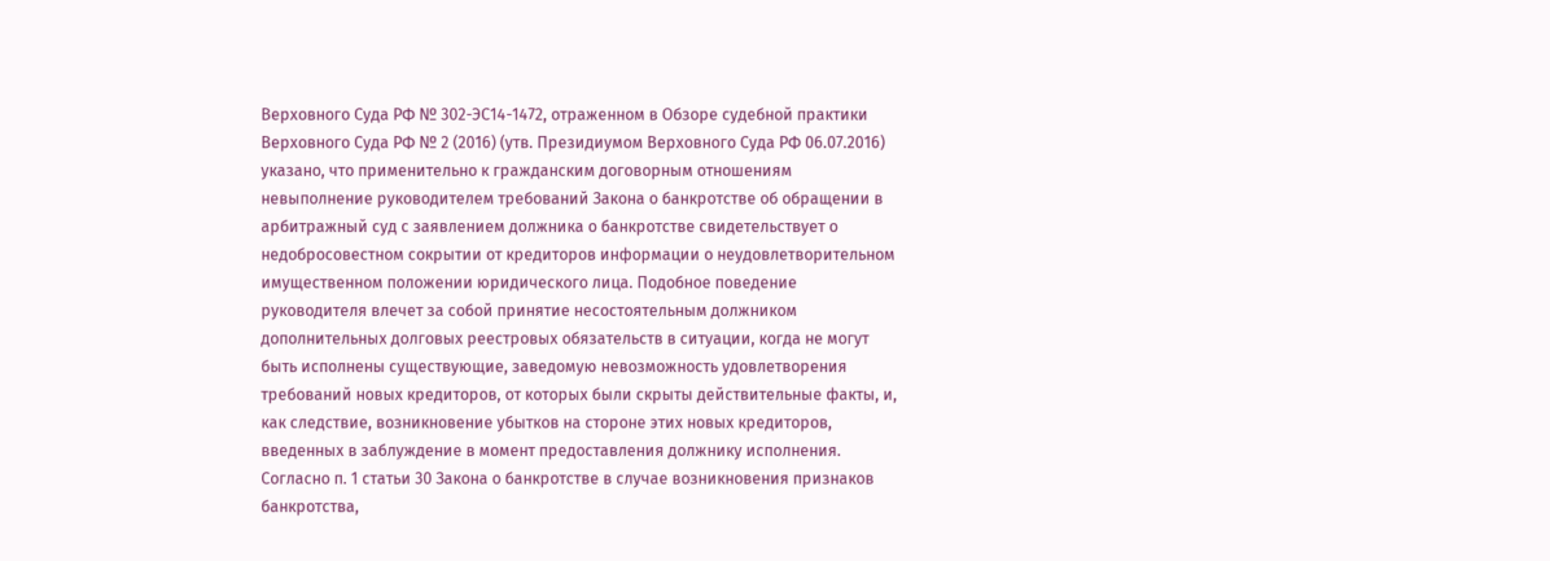Верховного Суда РФ № 302-ЭС14-1472, отраженном в Обзоре судебной практики Верховного Суда РФ № 2 (2016) (утв. Президиумом Верховного Суда РФ 06.07.2016) указано, что применительно к гражданским договорным отношениям невыполнение руководителем требований Закона о банкротстве об обращении в арбитражный суд с заявлением должника о банкротстве свидетельствует о недобросовестном сокрытии от кредиторов информации о неудовлетворительном имущественном положении юридического лица. Подобное поведение руководителя влечет за собой принятие несостоятельным должником дополнительных долговых реестровых обязательств в ситуации, когда не могут быть исполнены существующие, заведомую невозможность удовлетворения требований новых кредиторов, от которых были скрыты действительные факты, и, как следствие, возникновение убытков на стороне этих новых кредиторов, введенных в заблуждение в момент предоставления должнику исполнения. Согласно п. 1 статьи 30 Закона о банкротстве в случае возникновения признаков банкротства,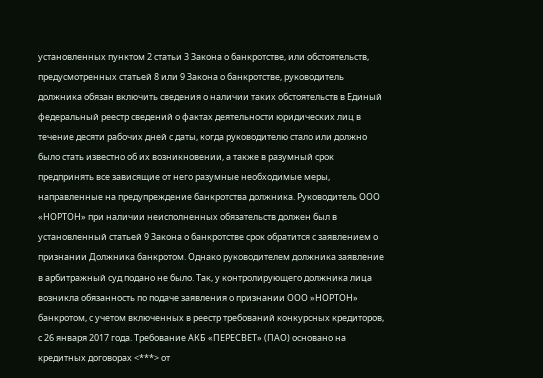установленных пунктом 2 статьи 3 Закона о банкротстве, или обстоятельств, предусмотренных статьей 8 или 9 Закона о банкротстве, руководитель должника обязан включить сведения о наличии таких обстоятельств в Единый федеральный реестр сведений о фактах деятельности юридических лиц в течение десяти рабочих дней с даты, когда руководителю стало или должно было стать известно об их возникновении, а также в разумный срок предпринять все зависящие от него разумные необходимые меры, направленные на предупреждение банкротства должника. Руководитель ООО «НОРТОН» при наличии неисполненных обязательств должен был в установленный статьей 9 Закона о банкротстве срок обратится с заявлением о признании Должника банкротом. Однако руководителем должника заявление в арбитражный суд подано не было. Так, у контролирующего должника лица возникла обязанность по подаче заявления о признании ООО »НОРТОН» банкротом, с учетом включенных в реестр требований конкурсных кредиторов, с 26 января 2017 года. Требование АКБ «ПЕРЕСВЕТ» (ПАО) основано на кредитных договорах <***> от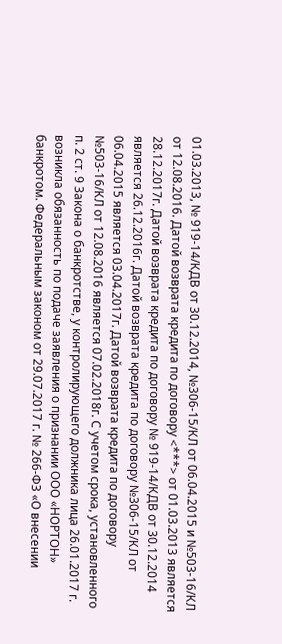01.03.2013, № 919-14/КДВ от 30.12.2014, №306-15/КЛ от 06.04.2015 и №503-16/КЛ от 12.08.2016. Датой возврата кредита по договору <***> от 01.03.2013 является 28.12.2017г. Датой возврата кредита по договору № 919-14/КДВ от 30.12.2014 является 26.12.2016г. Датой возврата кредита по договору №306-15/КЛ от 06.04.2015 является 03.04.2017г. Датой возврата кредита по договору №503-16/КЛ от 12.08.2016 является 07.02.2018г. С учетом срока, установленного п. 2 ст. 9 Закона о банкротстве, у контролирующего должника лица 26.01.2017 г. возникла обязанность по подаче заявления о признании ООО «НОРТОН» банкротом. Федеральным законом от 29.07.2017 г. № 266-ФЗ «О внесении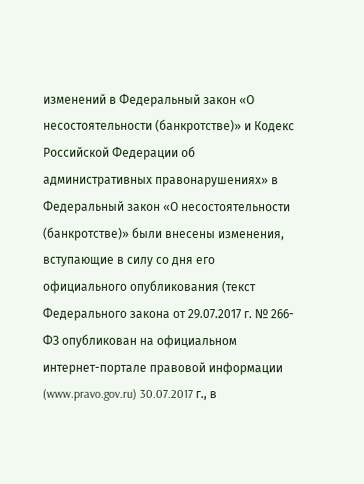изменений в Федеральный закон «О несостоятельности (банкротстве)» и Кодекс Российской Федерации об административных правонарушениях» в Федеральный закон «О несостоятельности (банкротстве)» были внесены изменения, вступающие в силу со дня его официального опубликования (текст Федерального закона от 29.07.2017 г. № 266-ФЗ опубликован на официальном интернет-портале правовой информации (www.pravo.gov.ru) 30.07.2017 г., в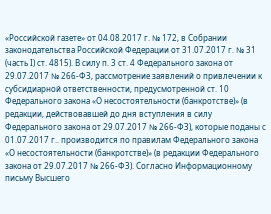«Российской газете» от 04.08.2017 г. № 172, в Собрании законодательства Российской Федерации от 31.07.2017 г. № 31 (часть I) ст. 4815). В силу п. 3 ст. 4 Федерального закона от 29.07.2017 № 266-ФЗ, рассмотрение заявлений о привлечении к субсидиарной ответственности, предусмотренной ст. 10 Федерального закона «О несостоятельности (банкротстве)» (в редакции, действовавшей до дня вступления в силу Федерального закона от 29.07.2017 № 266-ФЗ), которые поданы с 01.07.2017 г.. производится по правилам Федерального закона «О несостоятельности (банкротстве)» (в редакции Федерального закона от 29.07.2017 № 266-ФЗ). Согласно Информационному письму Высшего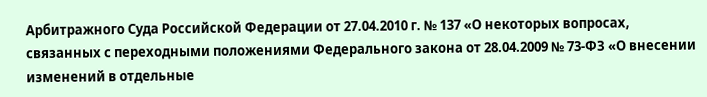Арбитражного Суда Российской Федерации от 27.04.2010 г. № 137 «О некоторых вопросах, связанных с переходными положениями Федерального закона от 28.04.2009 № 73-ФЗ «О внесении изменений в отдельные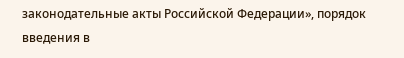законодательные акты Российской Федерации», порядок введения в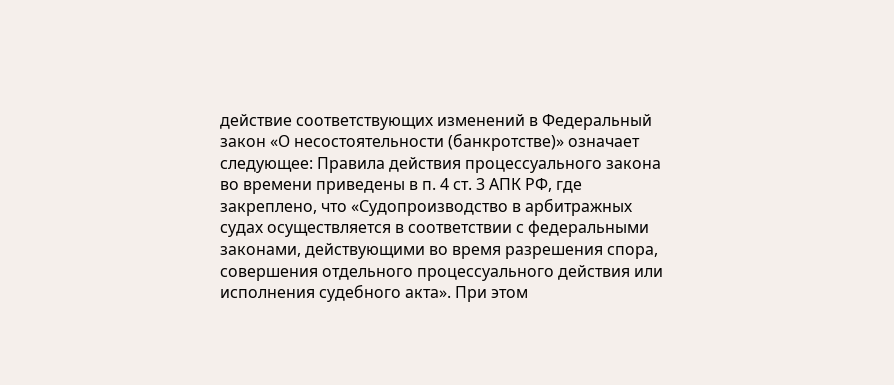действие соответствующих изменений в Федеральный закон «О несостоятельности (банкротстве)» означает следующее: Правила действия процессуального закона во времени приведены в п. 4 ст. 3 АПК РФ, где закреплено, что «Судопроизводство в арбитражных судах осуществляется в соответствии с федеральными законами, действующими во время разрешения спора, совершения отдельного процессуального действия или исполнения судебного акта». При этом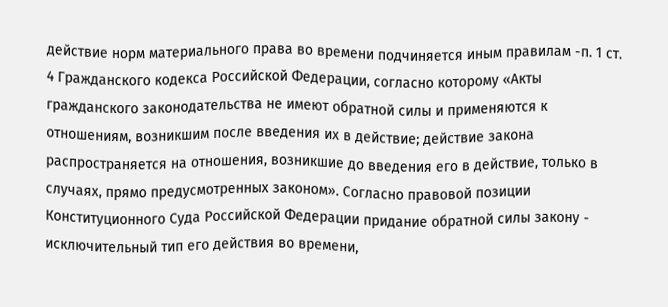действие норм материального права во времени подчиняется иным правилам -п. 1 ст. 4 Гражданского кодекса Российской Федерации, согласно которому «Акты гражданского законодательства не имеют обратной силы и применяются к отношениям, возникшим после введения их в действие; действие закона распространяется на отношения, возникшие до введения его в действие, только в случаях, прямо предусмотренных законом». Согласно правовой позиции Конституционного Суда Российской Федерации придание обратной силы закону - исключительный тип его действия во времени,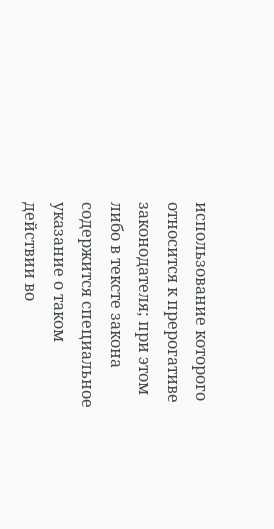использование которого относится к прерогативе законодателя; при этом либо в тексте закона содержится специальное указание о таком действии во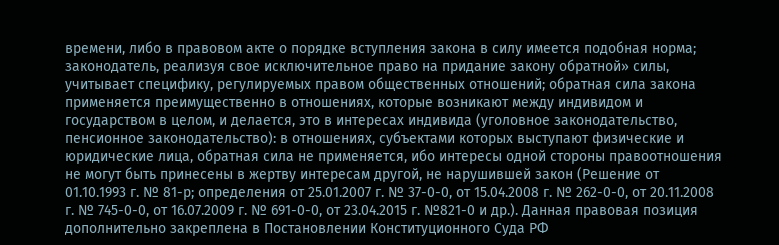времени, либо в правовом акте о порядке вступления закона в силу имеется подобная норма; законодатель, реализуя свое исключительное право на придание закону обратной» силы, учитывает специфику, регулируемых правом общественных отношений; обратная сила закона применяется преимущественно в отношениях, которые возникают между индивидом и государством в целом, и делается, это в интересах индивида (уголовное законодательство, пенсионное законодательство): в отношениях, субъектами которых выступают физические и юридические лица, обратная сила не применяется, ибо интересы одной стороны правоотношения не могут быть принесены в жертву интересам другой, не нарушившей закон (Решение от 01.10.1993 г. № 81-р; определения от 25.01.2007 г. № 37-0-0, от 15.04.2008 г. № 262-0-0, от 20.11.2008 г. № 745-0-0, от 16.07.2009 г. № 691-0-0, от 23.04.2015 г. №821-0 и др.). Данная правовая позиция дополнительно закреплена в Постановлении Конституционного Суда РФ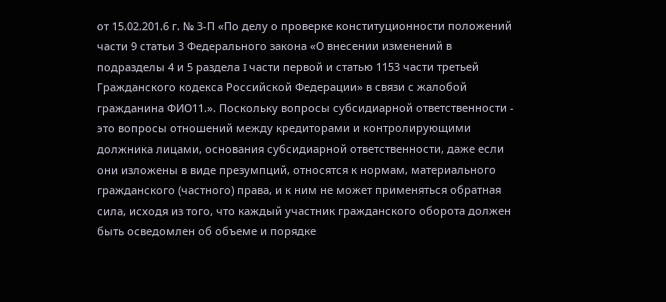от 15.02.201.6 г. № 3-П «По делу о проверке конституционности положений части 9 статьи 3 Федерального закона «О внесении изменений в подразделы 4 и 5 раздела I части первой и статью 1153 части третьей Гражданского кодекса Российской Федерации» в связи с жалобой гражданина ФИО11.». Поскольку вопросы субсидиарной ответственности - это вопросы отношений между кредиторами и контролирующими должника лицами, основания субсидиарной ответственности, даже если они изложены в виде презумпций, относятся к нормам, материального гражданского (частного) права, и к ним не может применяться обратная сила, исходя из того, что каждый участник гражданского оборота должен быть осведомлен об объеме и порядке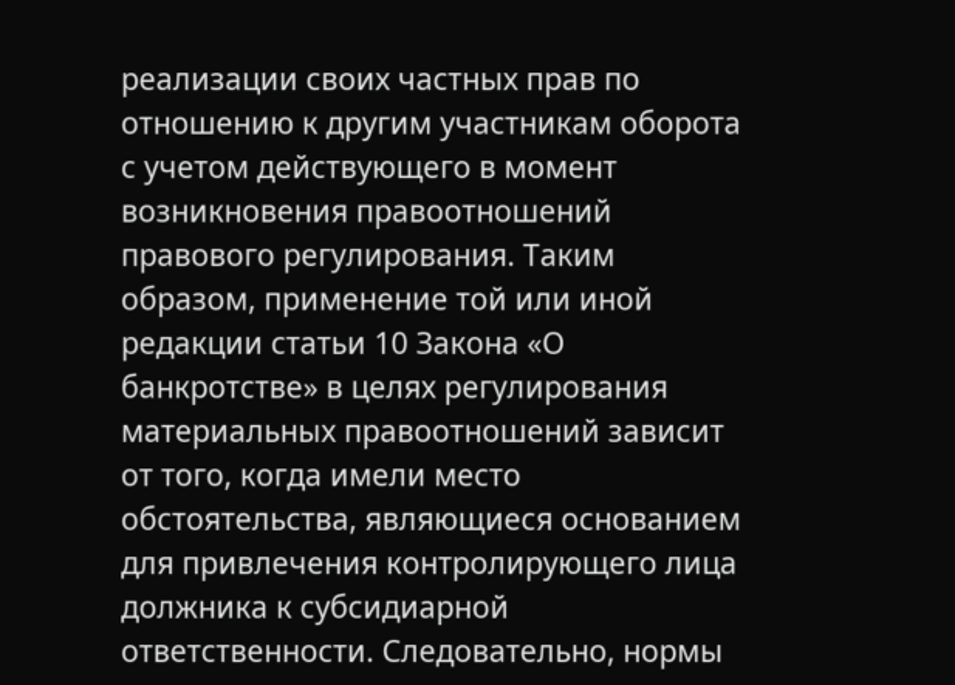реализации своих частных прав по отношению к другим участникам оборота с учетом действующего в момент возникновения правоотношений правового регулирования. Таким образом, применение той или иной редакции статьи 10 Закона «О банкротстве» в целях регулирования материальных правоотношений зависит от того, когда имели место обстоятельства, являющиеся основанием для привлечения контролирующего лица должника к субсидиарной ответственности. Следовательно, нормы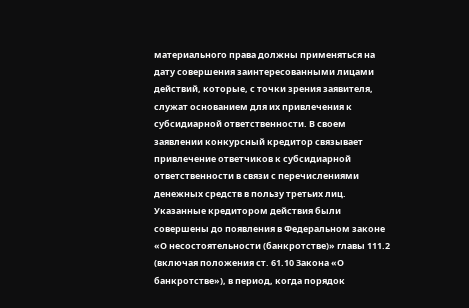материального права должны применяться на дату совершения заинтересованными лицами действий, которые, с точки зрения заявителя, служат основанием для их привлечения к субсидиарной ответственности. В своем заявлении конкурсный кредитор связывает привлечение ответчиков к субсидиарной ответственности в связи с перечислениями денежных средств в пользу третьих лиц. Указанные кредитором действия были совершены до появления в Федеральном законе «О несостоятельности (банкротстве)» главы 111.2 (включая положения ст. 61.10 Закона «О банкротстве»), в период, когда порядок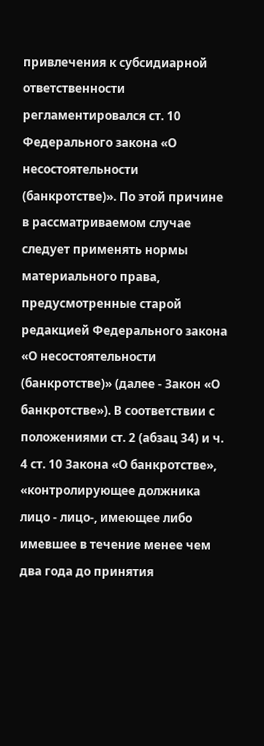привлечения к субсидиарной ответственности регламентировался ст. 10 Федерального закона «О несостоятельности (банкротстве)». По этой причине в рассматриваемом случае следует применять нормы материального права, предусмотренные старой редакцией Федерального закона «О несостоятельности (банкротстве)» (далее - Закон «О банкротстве»). В соответствии с положениями ст. 2 (абзац 34) и ч. 4 ст. 10 Закона «О банкротстве», «контролирующее должника лицо - лицо-, имеющее либо имевшее в течение менее чем два года до принятия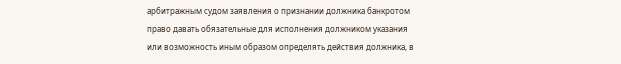арбитражным судом заявления о признании должника банкротом право давать обязательные для исполнения должником указания или возможность иным образом определять действия должника, в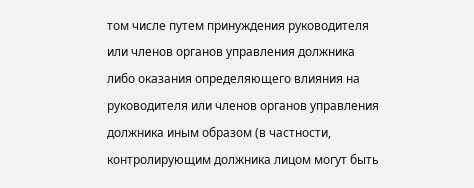том числе путем принуждения руководителя или членов органов управления должника либо оказания определяющего влияния на руководителя или членов органов управления должника иным образом (в частности, контролирующим должника лицом могут быть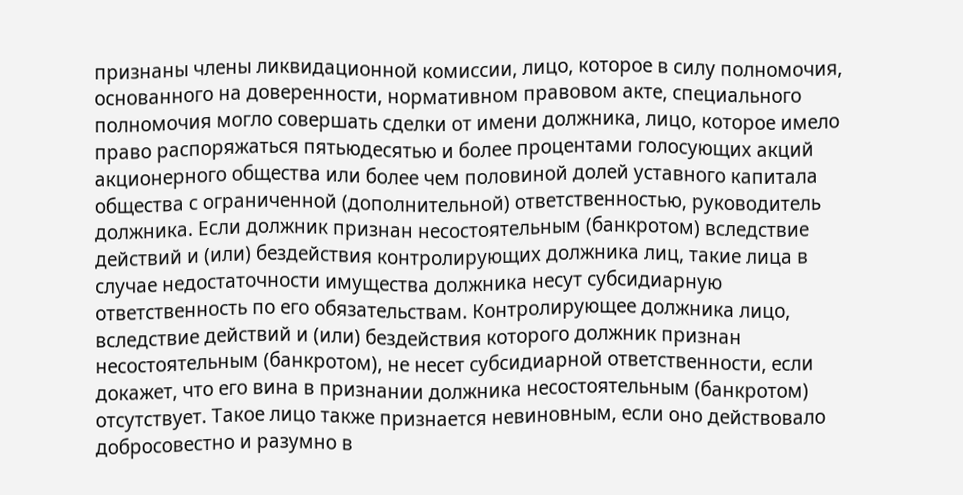признаны члены ликвидационной комиссии, лицо, которое в силу полномочия, основанного на доверенности, нормативном правовом акте, специального полномочия могло совершать сделки от имени должника, лицо, которое имело право распоряжаться пятьюдесятью и более процентами голосующих акций акционерного общества или более чем половиной долей уставного капитала общества с ограниченной (дополнительной) ответственностью, руководитель должника. Если должник признан несостоятельным (банкротом) вследствие действий и (или) бездействия контролирующих должника лиц, такие лица в случае недостаточности имущества должника несут субсидиарную ответственность по его обязательствам. Контролирующее должника лицо, вследствие действий и (или) бездействия которого должник признан несостоятельным (банкротом), не несет субсидиарной ответственности, если докажет, что его вина в признании должника несостоятельным (банкротом) отсутствует. Такое лицо также признается невиновным, если оно действовало добросовестно и разумно в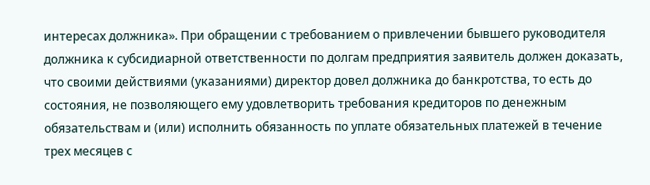интересах должника». При обращении с требованием о привлечении бывшего руководителя должника к субсидиарной ответственности по долгам предприятия заявитель должен доказать, что своими действиями (указаниями) директор довел должника до банкротства, то есть до состояния, не позволяющего ему удовлетворить требования кредиторов по денежным обязательствам и (или) исполнить обязанность по уплате обязательных платежей в течение трех месяцев с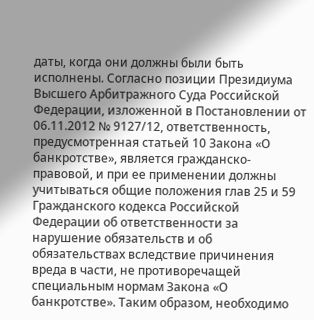даты, когда они должны были быть исполнены. Согласно позиции Президиума Высшего Арбитражного Суда Российской Федерации, изложенной в Постановлении от 06.11.2012 № 9127/12, ответственность, предусмотренная статьей 10 Закона «О банкротстве», является гражданско-правовой, и при ее применении должны учитываться общие положения глав 25 и 59 Гражданского кодекса Российской Федерации об ответственности за нарушение обязательств и об обязательствах вследствие причинения вреда в части, не противоречащей специальным нормам Закона «О банкротстве». Таким образом, необходимо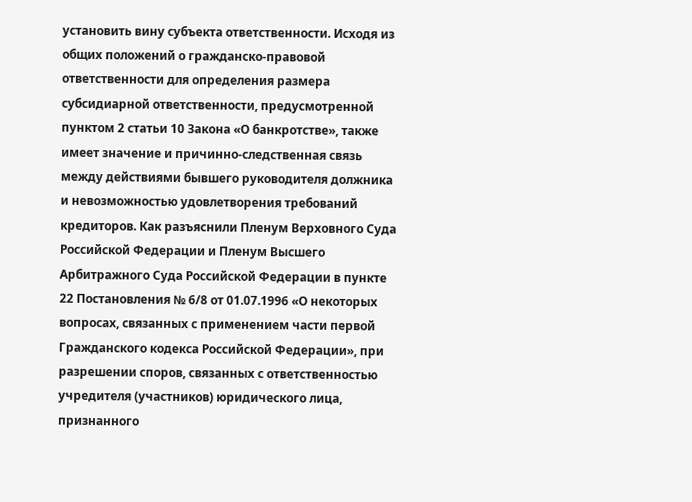установить вину субъекта ответственности. Исходя из общих положений о гражданско-правовой ответственности для определения размера субсидиарной ответственности, предусмотренной пунктом 2 статьи 10 Закона «О банкротстве», также имеет значение и причинно-следственная связь между действиями бывшего руководителя должника и невозможностью удовлетворения требований кредиторов. Как разъяснили Пленум Верховного Суда Российской Федерации и Пленум Высшего Арбитражного Суда Российской Федерации в пункте 22 Постановления № 6/8 от 01.07.1996 «О некоторых вопросах, связанных с применением части первой Гражданского кодекса Российской Федерации», при разрешении споров, связанных с ответственностью учредителя (участников) юридического лица, признанного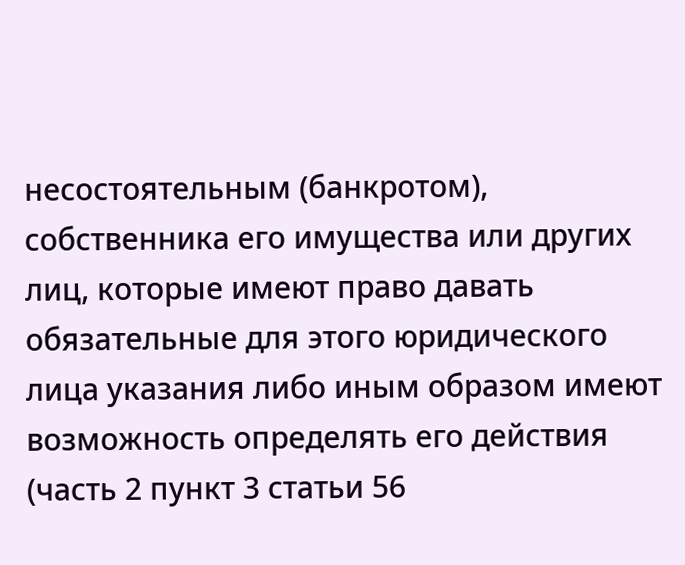несостоятельным (банкротом), собственника его имущества или других лиц, которые имеют право давать обязательные для этого юридического лица указания либо иным образом имеют возможность определять его действия (часть 2 пункт 3 статьи 56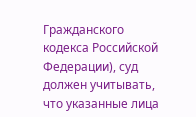Гражданского кодекса Российской Федерации), суд должен учитывать, что указанные лица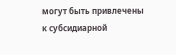могут быть привлечены к субсидиарной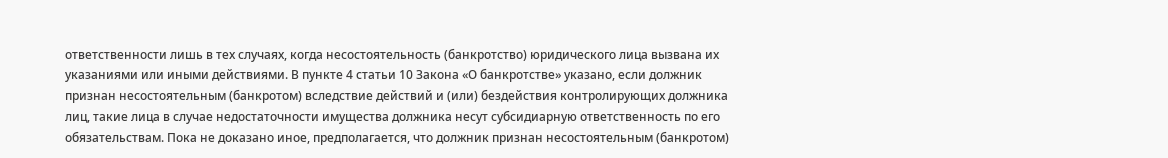ответственности лишь в тех случаях, когда несостоятельность (банкротство) юридического лица вызвана их указаниями или иными действиями. В пункте 4 статьи 10 Закона «О банкротстве» указано, если должник признан несостоятельным (банкротом) вследствие действий и (или) бездействия контролирующих должника лиц, такие лица в случае недостаточности имущества должника несут субсидиарную ответственность по его обязательствам. Пока не доказано иное, предполагается, что должник признан несостоятельным (банкротом)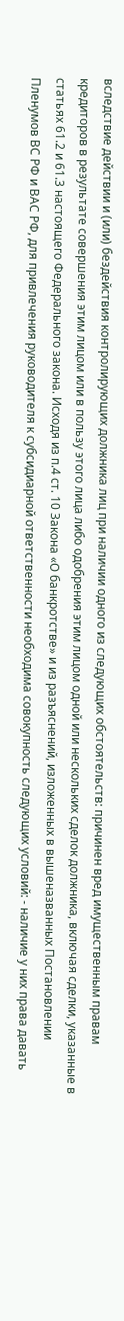вследствие действии и (или) бездействия контролирующих должника лиц при наличии одного из следующих обстоятельств: причинен вред имущественным правам кредиторов в результате совершения этим лицом или в пользу этого лица либо одобрения этим лицом одной или нескольких сделок должника, включая сделки, указанные в статьях 61.2 и 61.3 настоящего Федерального закона. Исходя из п.4 ст. 10 Закона «О банкротстве» и из разъяснений, изложенных в вышеназванных Постановлении Пленумов ВС РФ и ВАС РФ, для привлечения руководителя к субсидиарной ответственности необходима совокупность следующих условий: - наличие у них права давать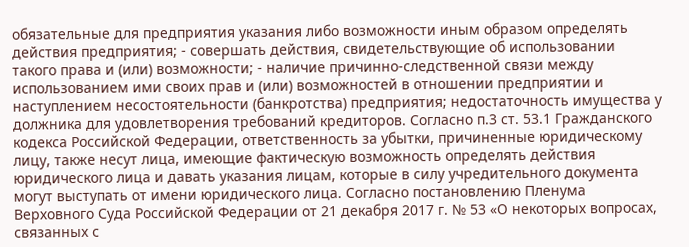обязательные для предприятия указания либо возможности иным образом определять действия предприятия; - совершать действия, свидетельствующие об использовании такого права и (или) возможности; - наличие причинно-следственной связи между использованием ими своих прав и (или) возможностей в отношении предприятии и наступлением несостоятельности (банкротства) предприятия; недостаточность имущества у должника для удовлетворения требований кредиторов. Согласно п.3 ст. 53.1 Гражданского кодекса Российской Федерации, ответственность за убытки, причиненные юридическому лицу, также несут лица, имеющие фактическую возможность определять действия юридического лица и давать указания лицам, которые в силу учредительного документа могут выступать от имени юридического лица. Согласно постановлению Пленума Верховного Суда Российской Федерации от 21 декабря 2017 г. № 53 «О некоторых вопросах, связанных с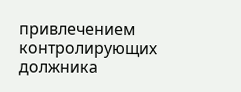привлечением контролирующих должника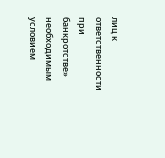лиц к ответственности при банкротстве» необходимым условием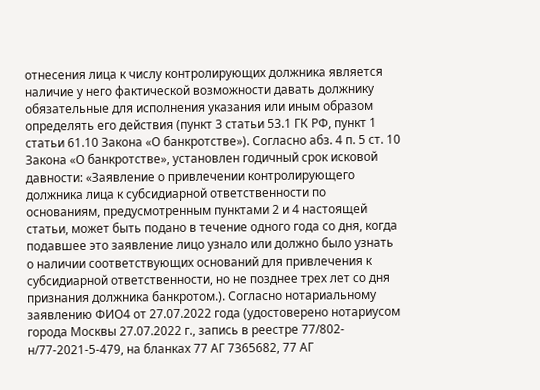отнесения лица к числу контролирующих должника является наличие у него фактической возможности давать должнику обязательные для исполнения указания или иным образом определять его действия (пункт 3 статьи 53.1 ГК РФ, пункт 1 статьи 61.10 Закона «О банкротстве»). Согласно абз. 4 п. 5 ст. 10 Закона «О банкротстве», установлен годичный срок исковой давности: «Заявление о привлечении контролирующего должника лица к субсидиарной ответственности по основаниям, предусмотренным пунктами 2 и 4 настоящей статьи, может быть подано в течение одного года со дня, когда подавшее это заявление лицо узнало или должно было узнать о наличии соответствующих оснований для привлечения к субсидиарной ответственности, но не позднее трех лет со дня признания должника банкротом.). Согласно нотариальному заявлению ФИО4 от 27.07.2022 года (удостоверено нотариусом города Москвы 27.07.2022 г., запись в реестре 77/802-н/77-2021-5-479, на бланках 77 АГ 7365682, 77 АГ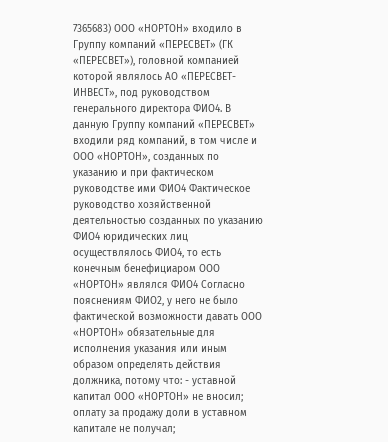7365683) ООО «НОРТОН» входило в Группу компаний «ПЕРЕСВЕТ» (ГК «ПЕРЕСВЕТ»), головной компанией которой являлось АО «ПЕРЕСВЕТ-ИНВЕСТ», под руководством генерального директора ФИО4. В данную Группу компаний «ПЕРЕСВЕТ» входили ряд компаний, в том числе и ООО «НОРТОН», созданных по указанию и при фактическом руководстве ими ФИО4 Фактическое руководство хозяйственной деятельностью созданных по указанию ФИО4 юридических лиц осуществлялось ФИО4, то есть конечным бенефициаром ООО «НОРТОН» являлся ФИО4 Согласно пояснениям ФИО2, у него не было фактической возможности давать ООО «НОРТОН» обязательные для исполнения указания или иным образом определять действия должника, потому что: - уставной капитал ООО «НОРТОН» не вносил; оплату за продажу доли в уставном капитале не получал;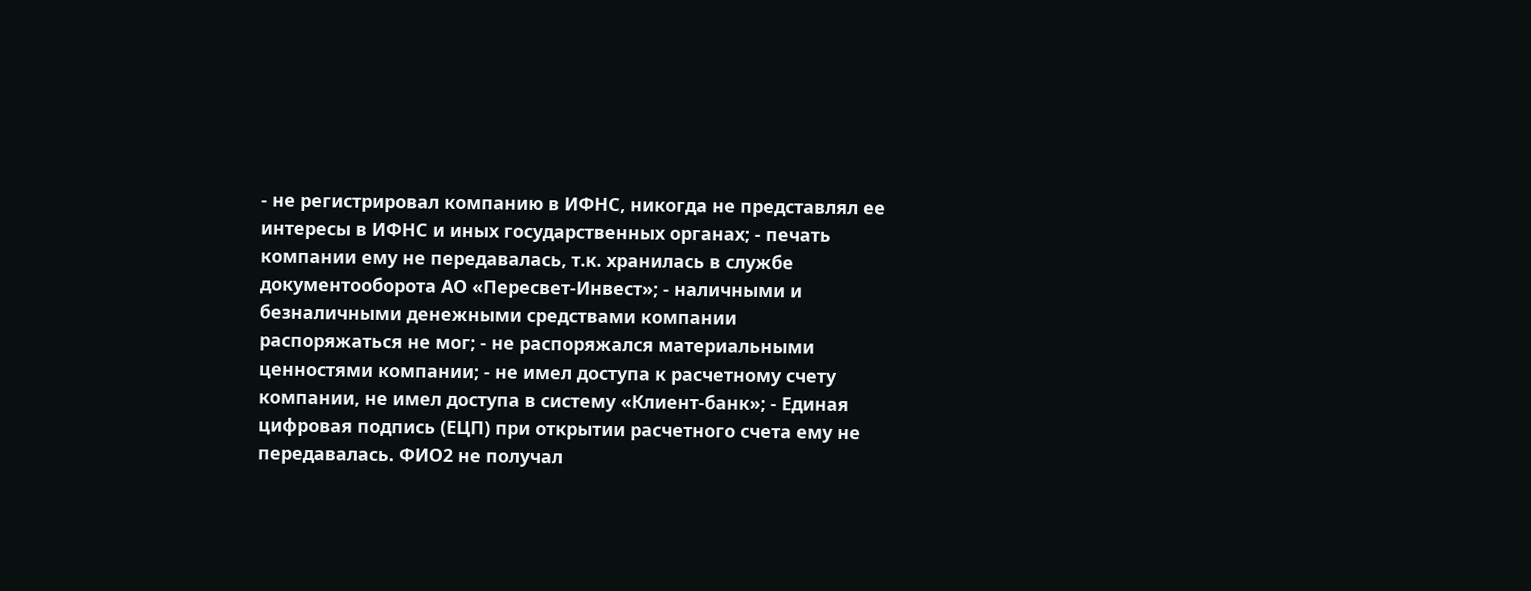- не регистрировал компанию в ИФНС, никогда не представлял ее интересы в ИФНС и иных государственных органах; - печать компании ему не передавалась, т.к. хранилась в службе документооборота АО «Пересвет-Инвест»; - наличными и безналичными денежными средствами компании распоряжаться не мог; - не распоряжался материальными ценностями компании; - не имел доступа к расчетному счету компании, не имел доступа в систему «Клиент-банк»; - Единая цифровая подпись (ЕЦП) при открытии расчетного счета ему не передавалась. ФИО2 не получал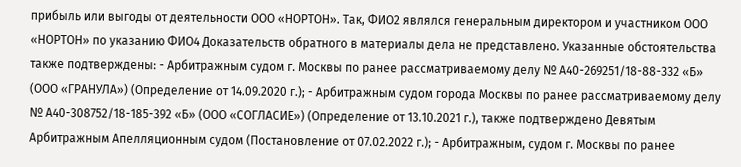прибыль или выгоды от деятельности ООО «НОРТОН». Так, ФИО2 являлся генеральным директором и участником ООО «НОРТОН» по указанию ФИО4 Доказательств обратного в материалы дела не представлено. Указанные обстоятельства также подтверждены: - Арбитражным судом г. Москвы по ранее рассматриваемому делу № А40-269251/18-88-332 «Б» (ООО «ГРАНУЛА») (Определение от 14.09.2020 г.); - Арбитражным судом города Москвы по ранее рассматриваемому делу № А40-308752/18-185-392 «Б» (ООО «СОГЛАСИЕ») (Определение от 13.10.2021 г.), также подтверждено Девятым Арбитражным Апелляционным судом (Постановление от 07.02.2022 г.); - Арбитражным, судом г. Москвы по ранее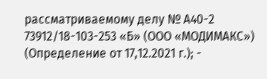рассматриваемому делу № А40-2 73912/18-103-253 «Б» (ООО «МОДИМАКС») (Определение от 17,12.2021 г.); -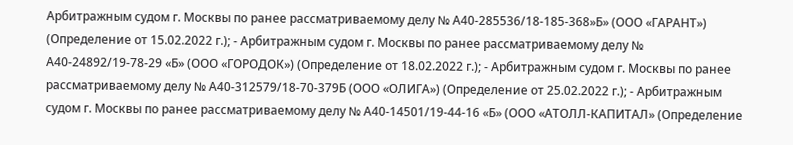Арбитражным судом г. Москвы по ранее рассматриваемому делу № А40-285536/18-185-368»Б» (ООО «ГАРАНТ») (Определение от 15.02.2022 г.); - Арбитражным судом г. Москвы по ранее рассматриваемому делу № А40-24892/19-78-29 «Б» (ООО «ГОРОДОК») (Определение от 18.02.2022 г.); - Арбитражным судом г. Москвы по ранее рассматриваемому делу № А40-312579/18-70-379Б (ООО «ОЛИГА») (Определение от 25.02.2022 г.); - Арбитражным судом г. Москвы по ранее рассматриваемому делу № А40-14501/19-44-16 «Б» (ООО «АТОЛЛ-КАПИТАЛ» (Определение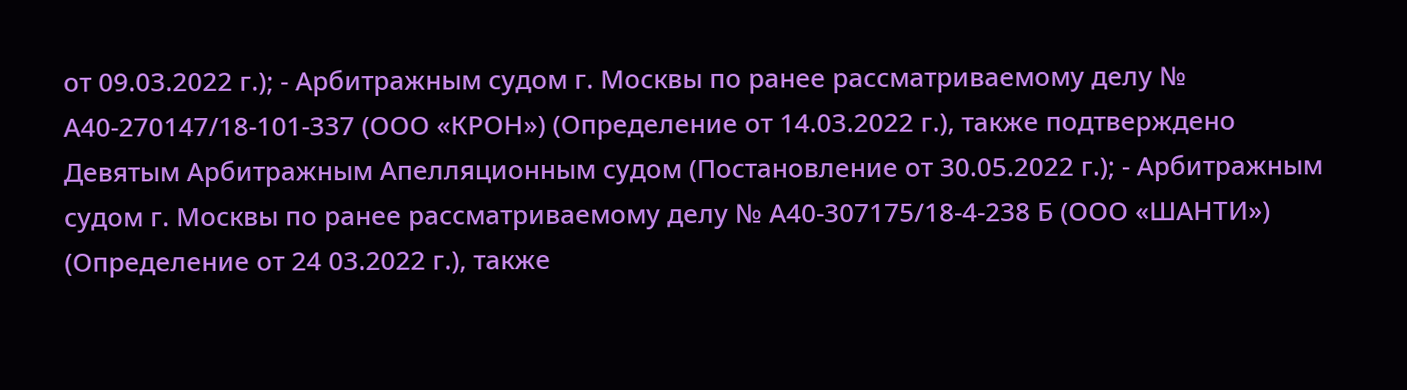от 09.03.2022 г.); - Арбитражным судом г. Москвы по ранее рассматриваемому делу № А40-270147/18-101-337 (ООО «КРОН») (Определение от 14.03.2022 г.), также подтверждено Девятым Арбитражным Апелляционным судом (Постановление от 30.05.2022 г.); - Арбитражным судом г. Москвы по ранее рассматриваемому делу № А40-307175/18-4-238 Б (ООО «ШАНТИ») (Определение от 24 03.2022 г.), также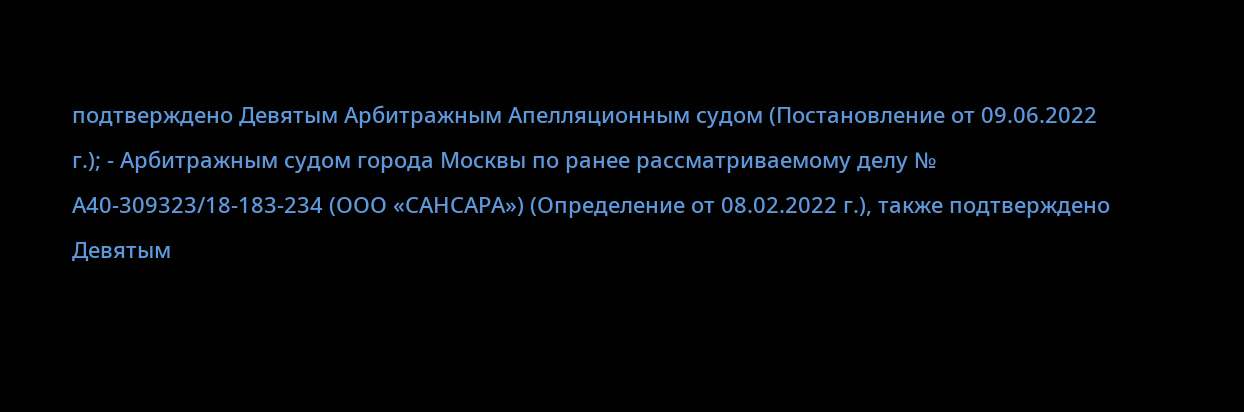подтверждено Девятым Арбитражным Апелляционным судом (Постановление от 09.06.2022 г.); - Арбитражным судом города Москвы по ранее рассматриваемому делу № А40-309323/18-183-234 (ООО «САНСАРА») (Определение от 08.02.2022 г.), также подтверждено Девятым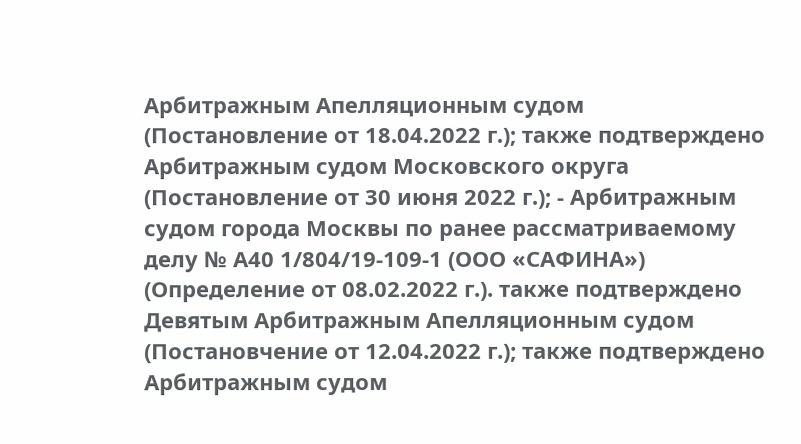Арбитражным Апелляционным судом (Постановление от 18.04.2022 г.); также подтверждено Арбитражным судом Московского округа (Постановление от 30 июня 2022 г.); - Арбитражным судом города Москвы по ранее рассматриваемому делу № А40 1/804/19-109-1 (ООО «САФИНА») (Определение от 08.02.2022 г.). также подтверждено Девятым Арбитражным Апелляционным судом (Постановчение от 12.04.2022 г.); также подтверждено Арбитражным судом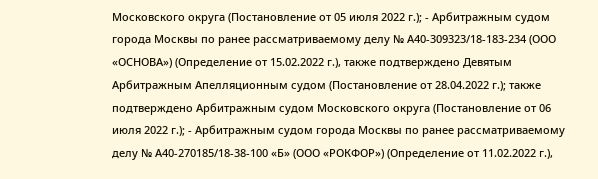Московского округа (Постановление от 05 июля 2022 г.); - Арбитражным судом города Москвы по ранее рассматриваемому делу № А40-309323/18-183-234 (ООО «ОСНОВА») (Определение от 15.02.2022 г.), также подтверждено Девятым Арбитражным Апелляционным судом (Постановление от 28.04.2022 г.); также подтверждено Арбитражным судом Московского округа (Постановление от 06 июля 2022 г.); - Арбитражным судом города Москвы по ранее рассматриваемому делу № А40-270185/18-38-100 «Б» (ООО «РОКФОР») (Определение от 11.02.2022 г.),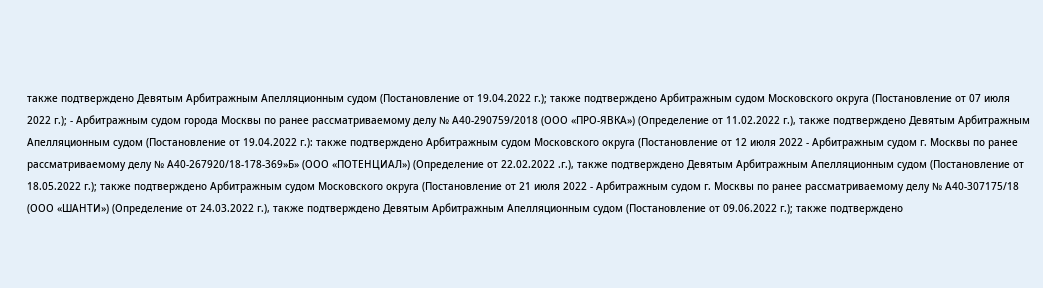также подтверждено Девятым Арбитражным Апелляционным судом (Постановление от 19.04.2022 г.); также подтверждено Арбитражным судом Московского округа (Постановление от 07 июля 2022 г.); - Арбитражным судом города Москвы по ранее рассматриваемому делу № А40-290759/2018 (ООО «ПРО-ЯВКА») (Определение от 11.02.2022 г.), также подтверждено Девятым Арбитражным Апелляционным судом (Постановление от 19.04.2022 г.): также подтверждено Арбитражным судом Московского округа (Постановление от 12 июля 2022 - Арбитражным судом г. Москвы по ранее рассматриваемому делу № А40-267920/18-178-369»Б» (ООО «ПОТЕНЦИАЛ») (Определение от 22.02.2022 .г.), также подтверждено Девятым Арбитражным Апелляционным судом (Постановление от 18.05.2022 г.); также подтверждено Арбитражным судом Московского округа (Постановление от 21 июля 2022 - Арбитражным судом г. Москвы по ранее рассматриваемому делу № А40-307175/18 (ООО «ШАНТИ») (Определение от 24.03.2022 г.), также подтверждено Девятым Арбитражным Апелляционным судом (Постановление от 09.06.2022 г.); также подтверждено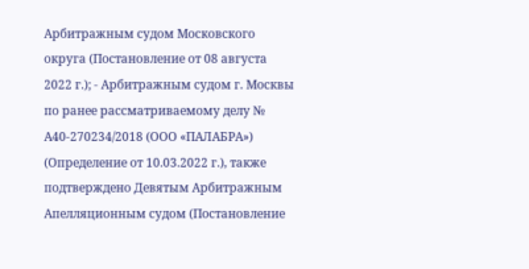Арбитражным судом Московского округа (Постановление от 08 августа 2022 г.); - Арбитражным судом г. Москвы по ранее рассматриваемому делу № А40-270234/2018 (ООО «ПАЛАБРА») (Определение от 10.03.2022 г.), также подтверждено Девятым Арбитражным Апелляционным судом (Постановление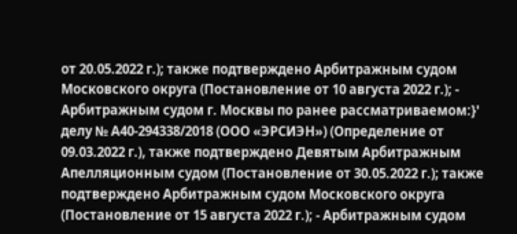от 20.05.2022 г.); также подтверждено Арбитражным судом Московского округа (Постановление от 10 августа 2022 г.); - Арбитражным судом г. Москвы по ранее рассматриваемом:}' делу № А40-294338/2018 (ООО «ЭРСИЭН») (Определение от 09.03.2022 г.), также подтверждено Девятым Арбитражным Апелляционным судом (Постановление от 30.05.2022 г.); также подтверждено Арбитражным судом Московского округа (Постановление от 15 августа 2022 г.); - Арбитражным судом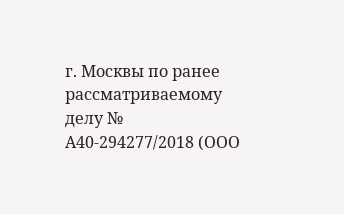г. Москвы по ранее рассматриваемому делу № А40-294277/2018 (ООО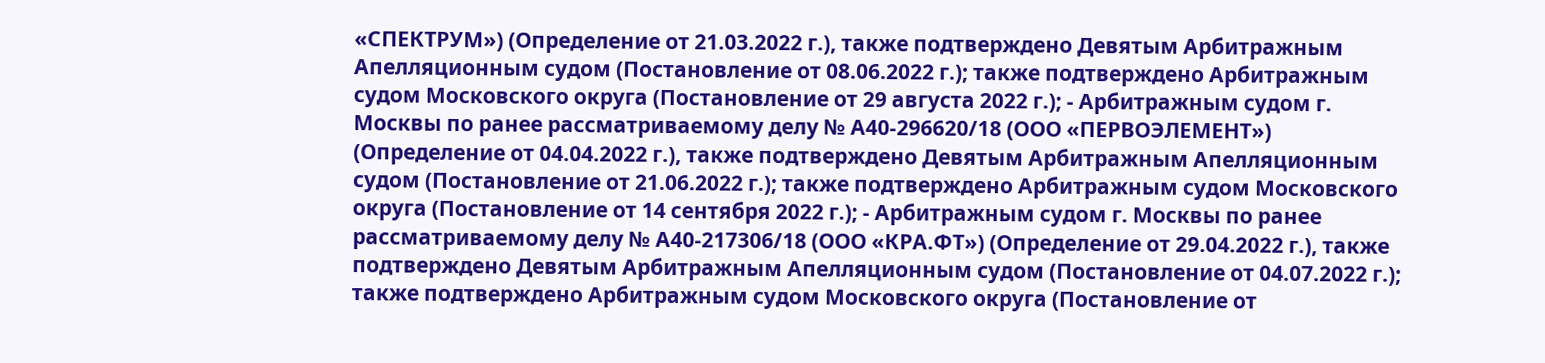«СПЕКТРУМ») (Определение от 21.03.2022 г.), также подтверждено Девятым Арбитражным Апелляционным судом (Постановление от 08.06.2022 г.); также подтверждено Арбитражным судом Московского округа (Постановление от 29 августа 2022 г.); - Арбитражным судом г. Москвы по ранее рассматриваемому делу № А40-296620/18 (ООО «ПЕРВОЭЛЕМЕНТ») (Определение от 04.04.2022 г.), также подтверждено Девятым Арбитражным Апелляционным судом (Постановление от 21.06.2022 г.); также подтверждено Арбитражным судом Московского округа (Постановление от 14 сентября 2022 г.); - Арбитражным судом г. Москвы по ранее рассматриваемому делу № А40-217306/18 (ООО «КРА.ФТ») (Определение от 29.04.2022 г.), также подтверждено Девятым Арбитражным Апелляционным судом (Постановление от 04.07.2022 г.); также подтверждено Арбитражным судом Московского округа (Постановление от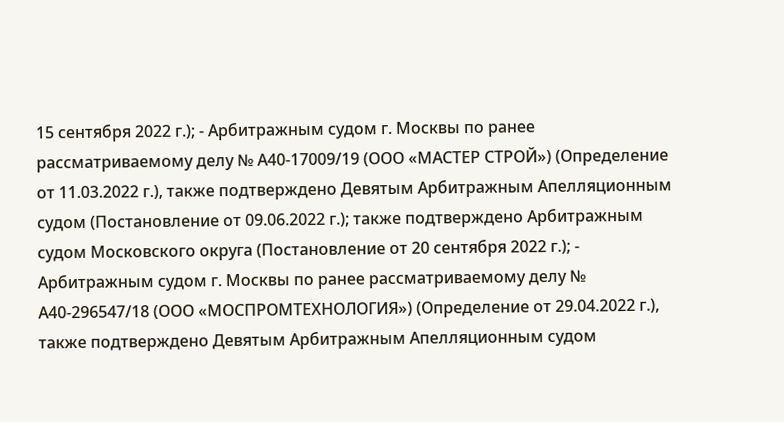15 сентября 2022 г.); - Арбитражным судом г. Москвы по ранее рассматриваемому делу № А40-17009/19 (ООО «МАСТЕР СТРОЙ») (Определение от 11.03.2022 г.), также подтверждено Девятым Арбитражным Апелляционным судом (Постановление от 09.06.2022 г.); также подтверждено Арбитражным судом Московского округа (Постановление от 20 сентября 2022 г.); - Арбитражным судом г. Москвы по ранее рассматриваемому делу № А40-296547/18 (ООО «МОСПРОМТЕХНОЛОГИЯ») (Определение от 29.04.2022 г.), также подтверждено Девятым Арбитражным Апелляционным судом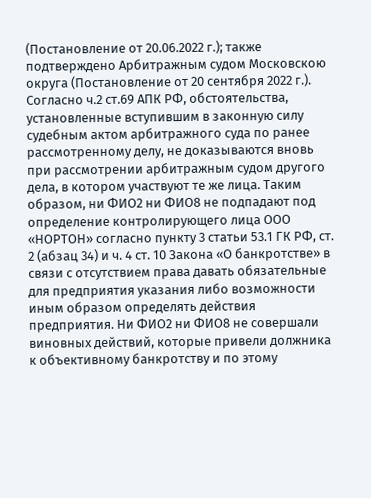(Постановление от 20.06.2022 г.); также подтверждено Арбитражным судом Московскою округа (Постановление от 20 сентября 2022 г.). Согласно ч.2 ст.69 АПК РФ, обстоятельства, установленные вступившим в законную силу судебным актом арбитражного суда по ранее рассмотренному делу, не доказываются вновь при рассмотрении арбитражным судом другого дела, в котором участвуют те же лица. Таким образом, ни ФИО2 ни ФИО8 не подпадают под определение контролирующего лица ООО «НОРТОН» согласно пункту 3 статьи 53.1 ГК РФ, ст. 2 (абзац 34) и ч. 4 ст. 10 Закона «О банкротстве» в связи с отсутствием права давать обязательные для предприятия указания либо возможности иным образом определять действия предприятия. Ни ФИО2 ни ФИО8 не совершали виновных действий, которые привели должника к объективному банкротству и по этому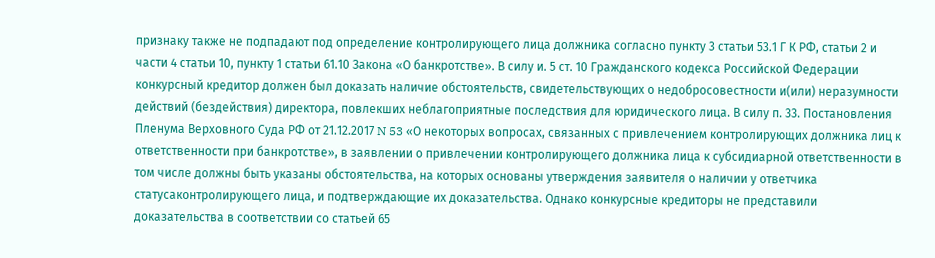признаку также не подпадают под определение контролирующего лица должника согласно пункту 3 статьи 53.1 Г К РФ, статьи 2 и части 4 статьи 10, пункту 1 статьи 61.10 Закона «О банкротстве». В силу и. 5 ст. 10 Гражданского кодекса Российской Федерации конкурсный кредитор должен был доказать наличие обстоятельств, свидетельствующих о недобросовестности и(или) неразумности действий (бездействия) директора, повлекших неблагоприятные последствия для юридического лица. В силу п. 33. Постановления Пленума Верховного Суда РФ от 21.12.2017 N 53 «О некоторых вопросах, связанных с привлечением контролирующих должника лиц к ответственности при банкротстве», в заявлении о привлечении контролирующего должника лица к субсидиарной ответственности в том числе должны быть указаны обстоятельства, на которых основаны утверждения заявителя о наличии у ответчика статусаконтролирующего лица, и подтверждающие их доказательства. Однако конкурсные кредиторы не представили доказательства в соответствии со статьей 65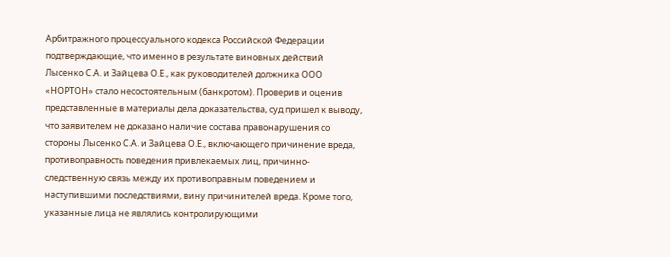Арбитражного процессуального кодекса Российской Федерации подтверждающие, что именно в результате виновных действий Лысенко С.А. и Зайцева О.Е., как руководителей должника ООО «НОРТОН» стало несостоятельным (банкротом). Проверив и оценив представленные в материалы дела доказательства, суд пришел к выводу, что заявителем не доказано наличие состава правонарушения со стороны Лысенко С.А. и Зайцева О.Е., включающего причинение вреда, противоправность поведения привлекаемых лиц, причинно-следственную связь между их противоправным поведением и наступившими последствиями, вину причинителей вреда. Кроме того, указанные лица не являлись контролирующими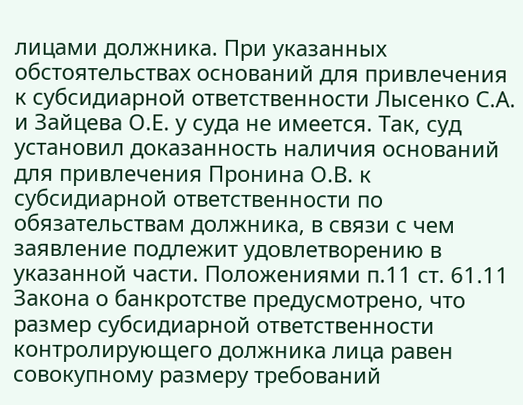лицами должника. При указанных обстоятельствах оснований для привлечения к субсидиарной ответственности Лысенко С.А. и Зайцева О.Е. у суда не имеется. Так, суд установил доказанность наличия оснований для привлечения Пронина О.В. к субсидиарной ответственности по обязательствам должника, в связи с чем заявление подлежит удовлетворению в указанной части. Положениями п.11 ст. 61.11 Закона о банкротстве предусмотрено, что размер субсидиарной ответственности контролирующего должника лица равен совокупному размеру требований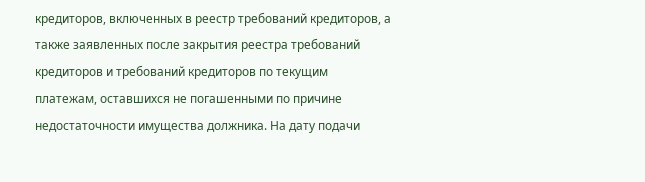кредиторов, включенных в реестр требований кредиторов, а также заявленных после закрытия реестра требований кредиторов и требований кредиторов по текущим платежам, оставшихся не погашенными по причине недостаточности имущества должника. На дату подачи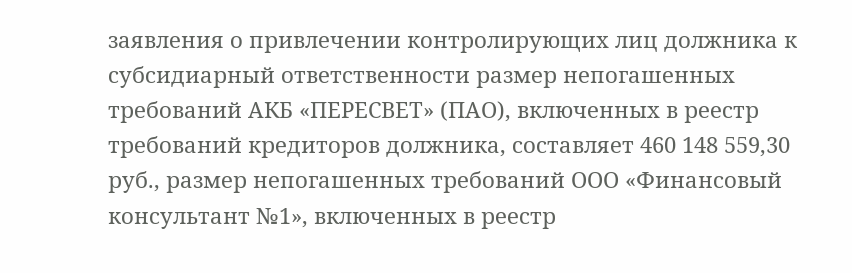заявления о привлечении контролирующих лиц должника к субсидиарный ответственности размер непогашенных требований АКБ «ПЕРЕСВЕТ» (ПАО), включенных в реестр требований кредиторов должника, составляет 460 148 559,30 руб., размер непогашенных требований ООО «Финансовый консультант №1», включенных в реестр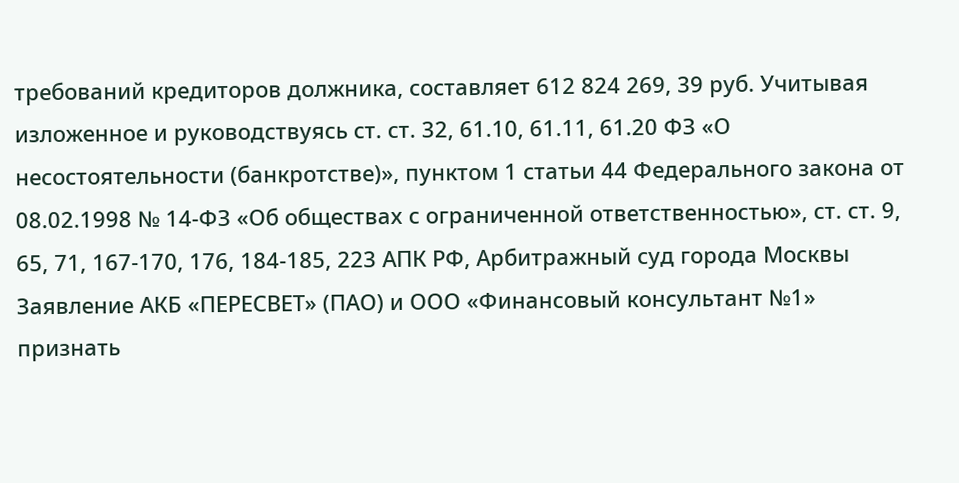требований кредиторов должника, составляет 612 824 269, 39 руб. Учитывая изложенное и руководствуясь ст. ст. 32, 61.10, 61.11, 61.20 ФЗ «О несостоятельности (банкротстве)», пунктом 1 статьи 44 Федерального закона от 08.02.1998 № 14-ФЗ «Об обществах с ограниченной ответственностью», ст. ст. 9, 65, 71, 167-170, 176, 184-185, 223 АПК РФ, Арбитражный суд города Москвы Заявление АКБ «ПЕРЕСВЕТ» (ПАО) и ООО «Финансовый консультант №1» признать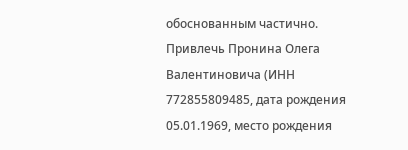обоснованным частично. Привлечь Пронина Олега Валентиновича (ИНН 772855809485, дата рождения 05.01.1969, место рождения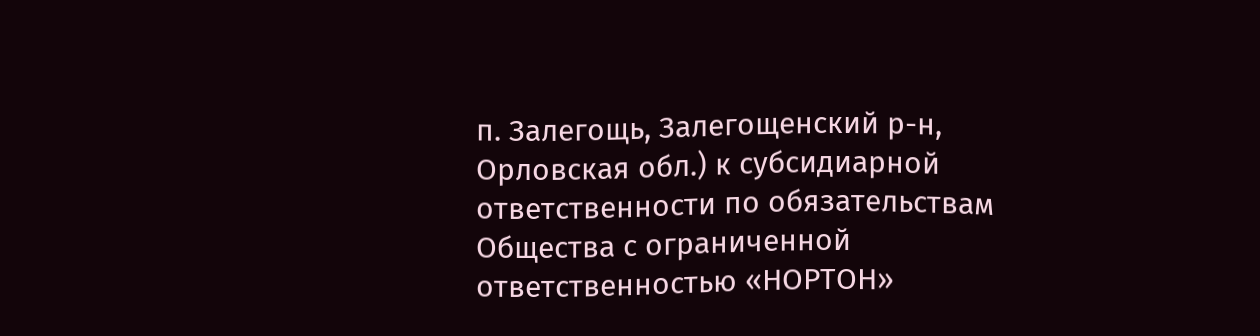п. Залегощь, Залегощенский р-н, Орловская обл.) к субсидиарной ответственности по обязательствам Общества с ограниченной ответственностью «НОРТОН»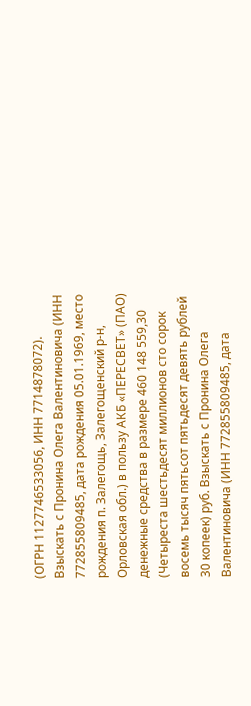(ОГРН 1127746533056, ИНН 7714878072). Взыскать с Пронина Олега Валентиновича (ИНН 772855809485, дата рождения 05.01.1969, место рождения п. Залегощь, Залегощенский р-н, Орловская обл.) в пользу АКБ «ПЕРЕСВЕТ» (ПАО) денежные средства в размере 460 148 559,30 (Четыреста шестьдесят миллионов сто сорок восемь тысяч пятьсот пятьдесят девять рублей 30 копеек) руб. Взыскать с Пронина Олега Валентиновича (ИНН 772855809485, дата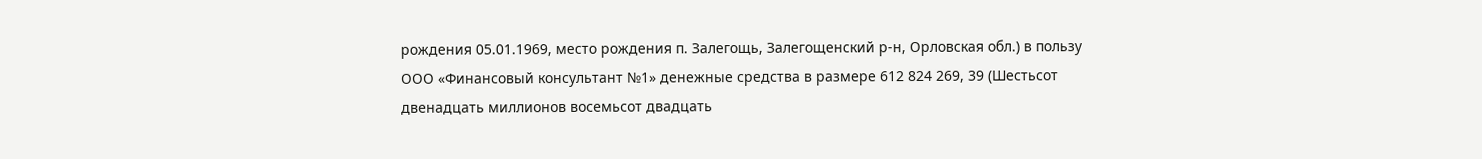рождения 05.01.1969, место рождения п. Залегощь, Залегощенский р-н, Орловская обл.) в пользу ООО «Финансовый консультант №1» денежные средства в размере 612 824 269, 39 (Шестьсот двенадцать миллионов восемьсот двадцать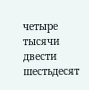четыре тысячи двести шестьдесят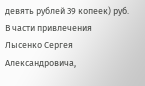девять рублей 39 копеек) руб. В части привлечения Лысенко Сергея Александровича,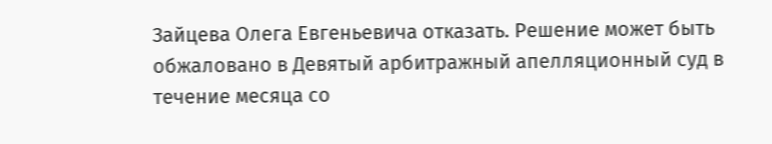Зайцева Олега Евгеньевича отказать. Решение может быть обжаловано в Девятый арбитражный апелляционный суд в течение месяца со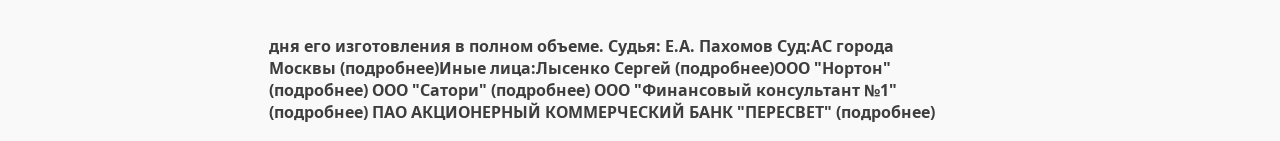дня его изготовления в полном объеме. Судья: Е.А. Пахомов Суд:АС города Москвы (подробнее)Иные лица:Лысенко Сергей (подробнее)ООО "Нортон" (подробнее) ООО "Сатори" (подробнее) ООО "Финансовый консультант №1" (подробнее) ПАО АКЦИОНЕРНЫЙ КОММЕРЧЕСКИЙ БАНК "ПЕРЕСВЕТ" (подробнее)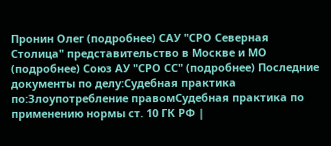Пронин Олег (подробнее) САУ "СРО Северная Столица" представительство в Москве и МО (подробнее) Союз АУ "СРО СС" (подробнее) Последние документы по делу:Судебная практика по:Злоупотребление правомСудебная практика по применению нормы ст. 10 ГК РФ |